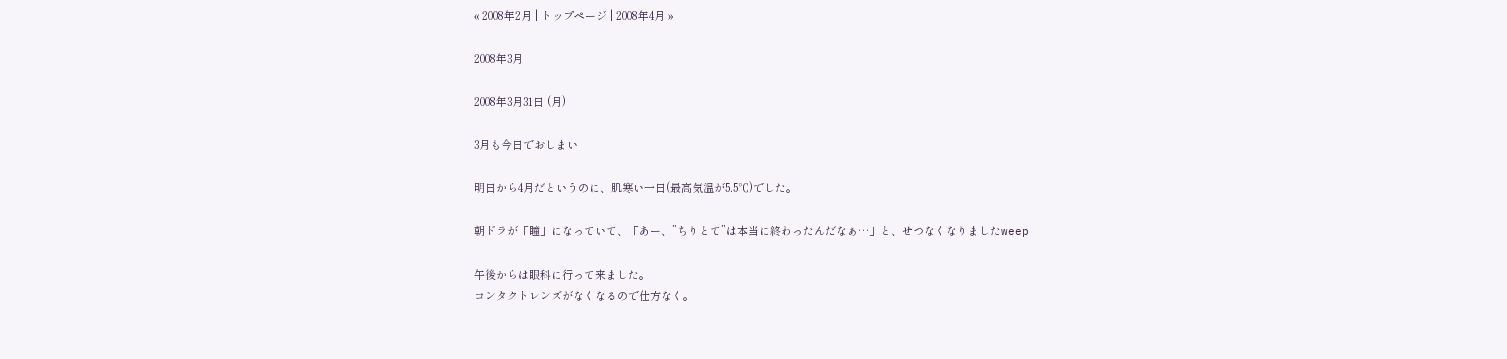« 2008年2月 | トップページ | 2008年4月 »

2008年3月

2008年3月31日 (月)

3月も今日でおしまい

明日から4月だというのに、肌寒い一日(最高気温が5.5℃)でした。

朝ドラが「瞳」になっていて、「あー、”ちりとて”は本当に終わったんだなぁ…」と、せつなくなりましたweep

午後からは眼科に行って来ました。
コンタクトレンズがなくなるので仕方なく。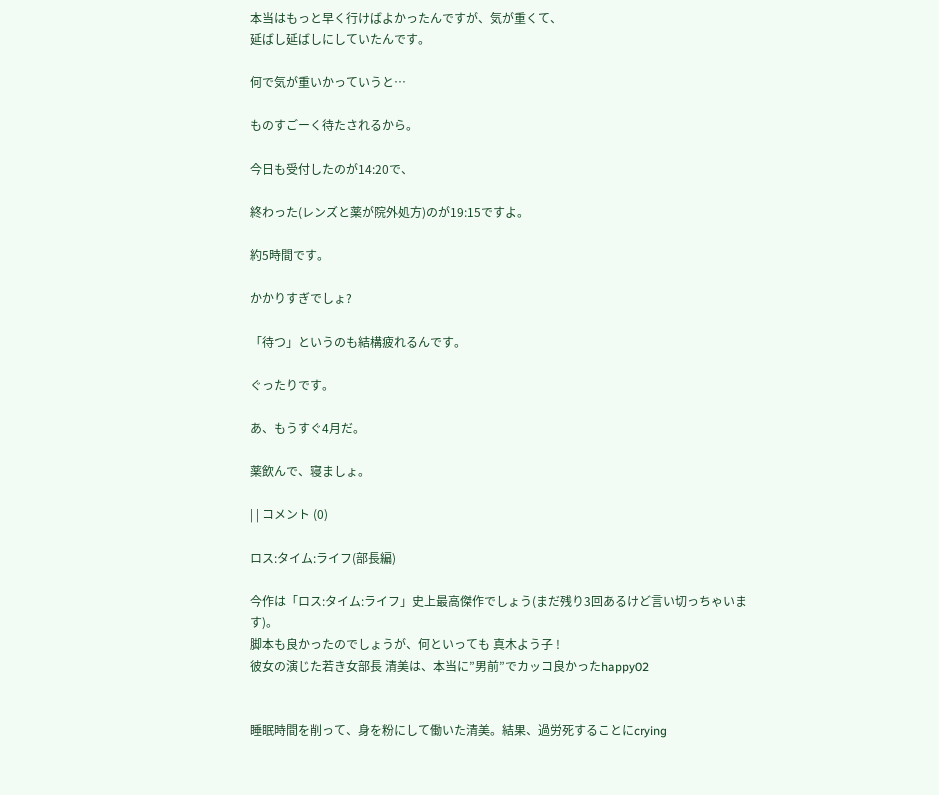本当はもっと早く行けばよかったんですが、気が重くて、
延ばし延ばしにしていたんです。

何で気が重いかっていうと…

ものすごーく待たされるから。

今日も受付したのが14:20で、

終わった(レンズと薬が院外処方)のが19:15ですよ。

約5時間です。

かかりすぎでしょ?

「待つ」というのも結構疲れるんです。

ぐったりです。

あ、もうすぐ4月だ。

薬飲んで、寝ましょ。

| | コメント (0)

ロス:タイム:ライフ(部長編)

今作は「ロス:タイム:ライフ」史上最高傑作でしょう(まだ残り3回あるけど言い切っちゃいます)。
脚本も良かったのでしょうが、何といっても 真木よう子 !
彼女の演じた若き女部長 清美は、本当に”男前”でカッコ良かったhappy02


睡眠時間を削って、身を粉にして働いた清美。結果、過労死することにcrying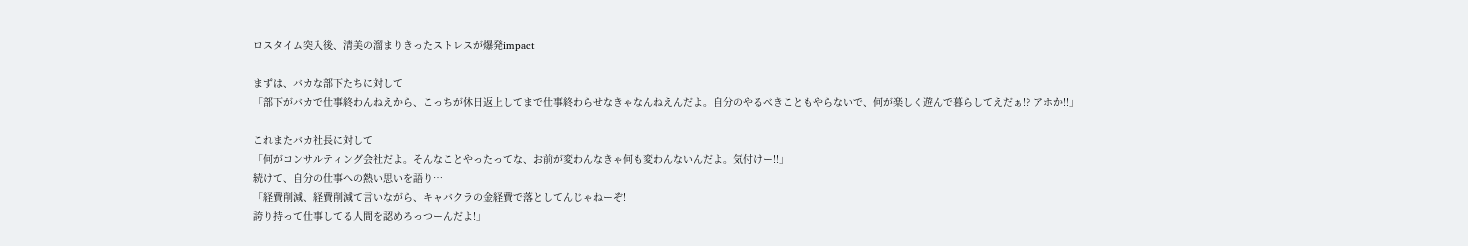ロスタイム突入後、清美の溜まりきったストレスが爆発impact

まずは、バカな部下たちに対して
「部下がバカで仕事終わんねえから、こっちが休日返上してまで仕事終わらせなきゃなんねえんだよ。自分のやるべきこともやらないで、何が楽しく遊んで暮らしてえだぁ!? アホか!!」

これまたバカ社長に対して
「何がコンサルティング会社だよ。そんなことやったってな、お前が変わんなきゃ何も変わんないんだよ。気付けー!!」
続けて、自分の仕事への熱い思いを語り…
「経費削減、経費削減て言いながら、キャバクラの金経費で落としてんじゃねーぞ!
誇り持って仕事してる人間を認めろっつーんだよ!」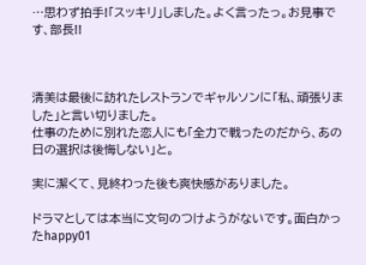…思わず拍手!「スッキリ」しました。よく言ったっ。お見事です、部長!!



清美は最後に訪れたレストランでギャルソンに「私、頑張りました」と言い切りました。
仕事のために別れた恋人にも「全力で戦ったのだから、あの日の選択は後悔しない」と。

実に潔くて、見終わった後も爽快感がありました。

ドラマとしては本当に文句のつけようがないです。面白かったhappy01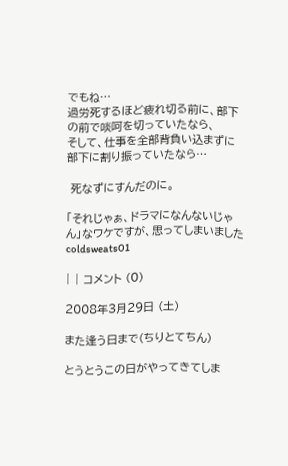でもね…
過労死するほど疲れ切る前に、部下の前で啖呵を切っていたなら、
そして、仕事を全部背負い込まずに部下に割り振っていたなら…

 死なずにすんだのに。

「それじゃぁ、ドラマになんないじゃん」なワケですが、思ってしまいましたcoldsweats01

| | コメント (0)

2008年3月29日 (土)

また逢う日まで(ちりとてちん)

とうとうこの日がやってきてしま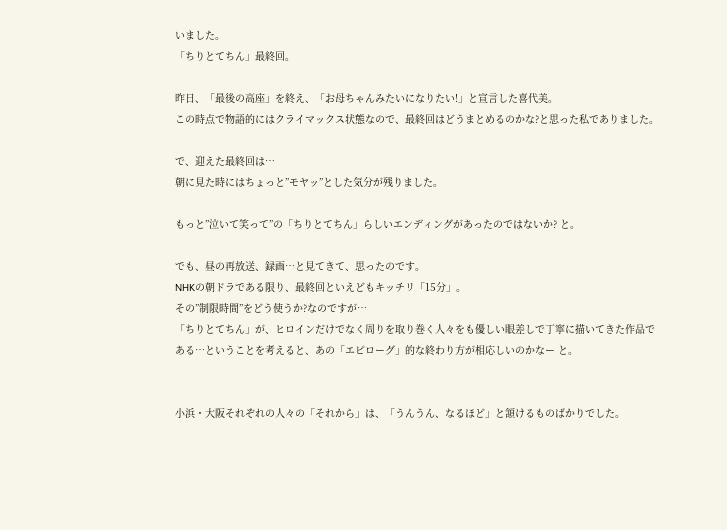いました。
「ちりとてちん」最終回。

昨日、「最後の高座」を終え、「お母ちゃんみたいになりたい!」と宣言した喜代美。
この時点で物語的にはクライマックス状態なので、最終回はどうまとめるのかな?と思った私でありました。

で、迎えた最終回は…
朝に見た時にはちょっと”モヤッ”とした気分が残りました。

もっと”泣いて笑って”の「ちりとてちん」らしいエンディングがあったのではないか? と。

でも、昼の再放送、録画…と見てきて、思ったのです。
NHKの朝ドラである限り、最終回といえどもキッチリ「15分」。
その”制限時間”をどう使うか?なのですが…
「ちりとてちん」が、ヒロインだけでなく周りを取り巻く人々をも優しい眼差しで丁寧に描いてきた作品である…ということを考えると、あの「エピローグ」的な終わり方が相応しいのかなー と。


小浜・大阪それぞれの人々の「それから」は、「うんうん、なるほど」と頷けるものばかりでした。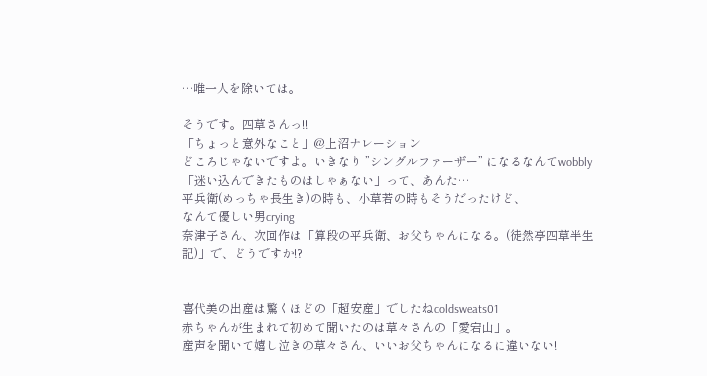…唯一人を除いては。

そうです。四草さんっ!!
「ちょっと意外なこと」@上沼ナレーション
どころじゃないですよ。いきなり ”シングルファーザー” になるなんてwobbly
「迷い込んできたものはしゃぁない」って、あんた…
平兵衛(めっちゃ長生き)の時も、小草若の時もそうだったけど、
なんて優しい男crying
奈津子さん、次回作は「算段の平兵衛、お父ちゃんになる。(徒然亭四草半生記)」で、どうですか!?


喜代美の出産は驚くほどの「超安産」でしたねcoldsweats01
赤ちゃんが生まれて初めて聞いたのは草々さんの「愛宕山」。
産声を聞いて嬉し泣きの草々さん、いいお父ちゃんになるに違いない!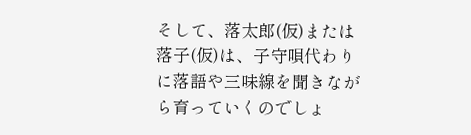そして、落太郎(仮)または落子(仮)は、子守唄代わりに落語や三味線を聞きながら育っていくのでしょ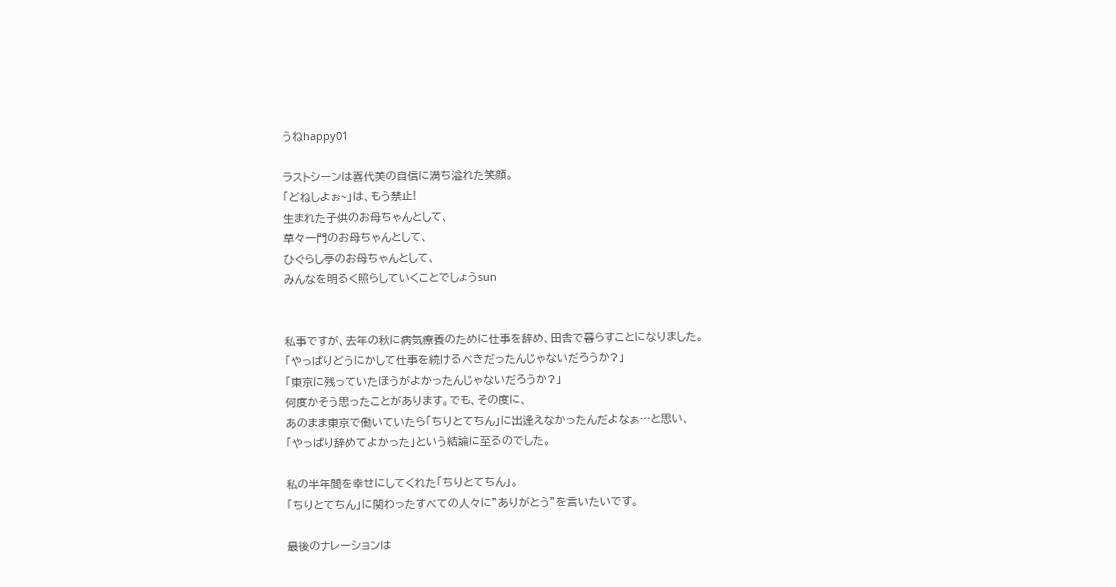うねhappy01

ラストシーンは喜代美の自信に満ち溢れた笑顔。
「どねしよぉ~」は、もう禁止!
生まれた子供のお母ちゃんとして、
草々一門のお母ちゃんとして、
ひぐらし亭のお母ちゃんとして、
みんなを明るく照らしていくことでしょうsun


私事ですが、去年の秋に病気療養のために仕事を辞め、田舎で暮らすことになりました。
「やっぱりどうにかして仕事を続けるべきだったんじゃないだろうか?」
「東京に残っていたほうがよかったんじゃないだろうか?」
何度かそう思ったことがあります。でも、その度に、
あのまま東京で働いていたら「ちりとてちん」に出逢えなかったんだよなぁ…と思い、
「やっぱり辞めてよかった」という結論に至るのでした。

私の半年間を幸せにしてくれた「ちりとてちん」。
「ちりとてちん」に関わったすべての人々に”ありがとう”を言いたいです。

最後のナレーションは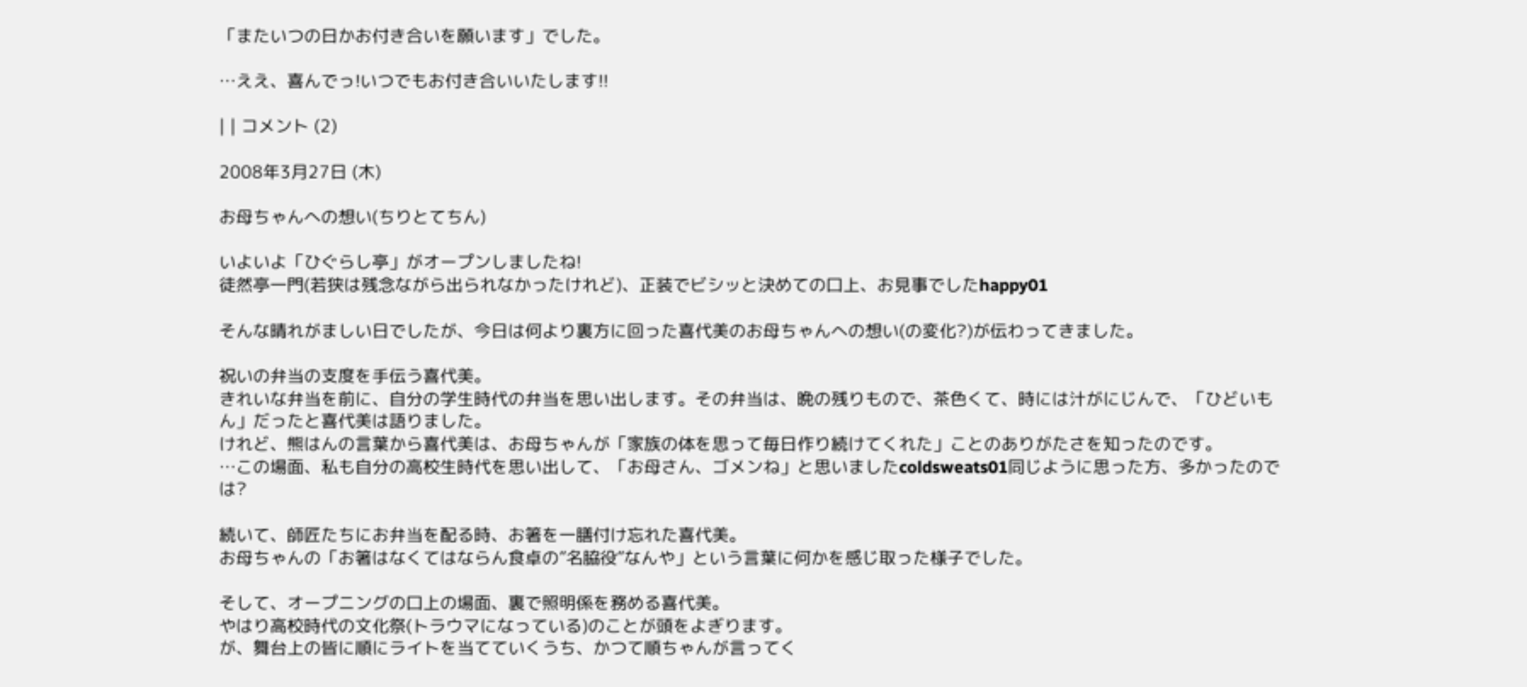「またいつの日かお付き合いを願います」でした。

…ええ、喜んでっ!いつでもお付き合いいたします!!

| | コメント (2)

2008年3月27日 (木)

お母ちゃんへの想い(ちりとてちん)

いよいよ「ひぐらし亭」がオープンしましたね!
徒然亭一門(若狭は残念ながら出られなかったけれど)、正装でビシッと決めての口上、お見事でしたhappy01

そんな晴れがましい日でしたが、今日は何より裏方に回った喜代美のお母ちゃんへの想い(の変化?)が伝わってきました。

祝いの弁当の支度を手伝う喜代美。
きれいな弁当を前に、自分の学生時代の弁当を思い出します。その弁当は、晩の残りもので、茶色くて、時には汁がにじんで、「ひどいもん」だったと喜代美は語りました。
けれど、熊はんの言葉から喜代美は、お母ちゃんが「家族の体を思って毎日作り続けてくれた」ことのありがたさを知ったのです。
…この場面、私も自分の高校生時代を思い出して、「お母さん、ゴメンね」と思いましたcoldsweats01同じように思った方、多かったのでは?

続いて、師匠たちにお弁当を配る時、お箸を一膳付け忘れた喜代美。
お母ちゃんの「お箸はなくてはならん食卓の”名脇役”なんや」という言葉に何かを感じ取った様子でした。

そして、オープニングの口上の場面、裏で照明係を務める喜代美。
やはり高校時代の文化祭(トラウマになっている)のことが頭をよぎります。
が、舞台上の皆に順にライトを当てていくうち、かつて順ちゃんが言ってく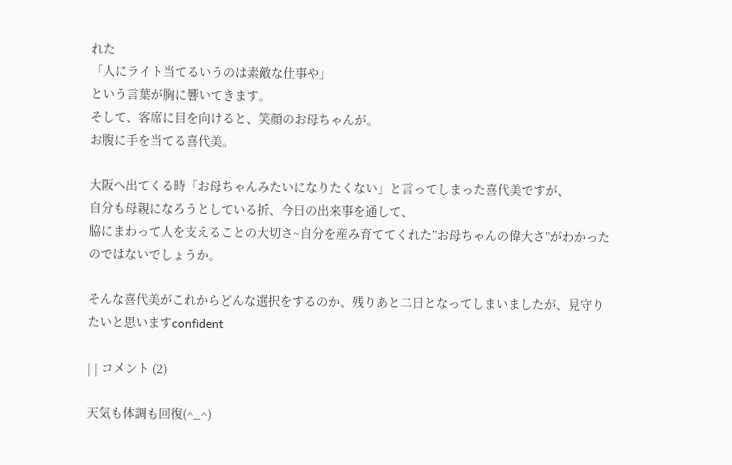れた
「人にライト当てるいうのは素敵な仕事や」
という言葉が胸に響いてきます。
そして、客席に目を向けると、笑顔のお母ちゃんが。
お腹に手を当てる喜代美。

大阪へ出てくる時「お母ちゃんみたいになりたくない」と言ってしまった喜代美ですが、
自分も母親になろうとしている折、今日の出来事を通して、
脇にまわって人を支えることの大切さ~自分を産み育ててくれた”お母ちゃんの偉大さ”がわかったのではないでしょうか。

そんな喜代美がこれからどんな選択をするのか、残りあと二日となってしまいましたが、見守りたいと思いますconfident

| | コメント (2)

天気も体調も回復(^_^)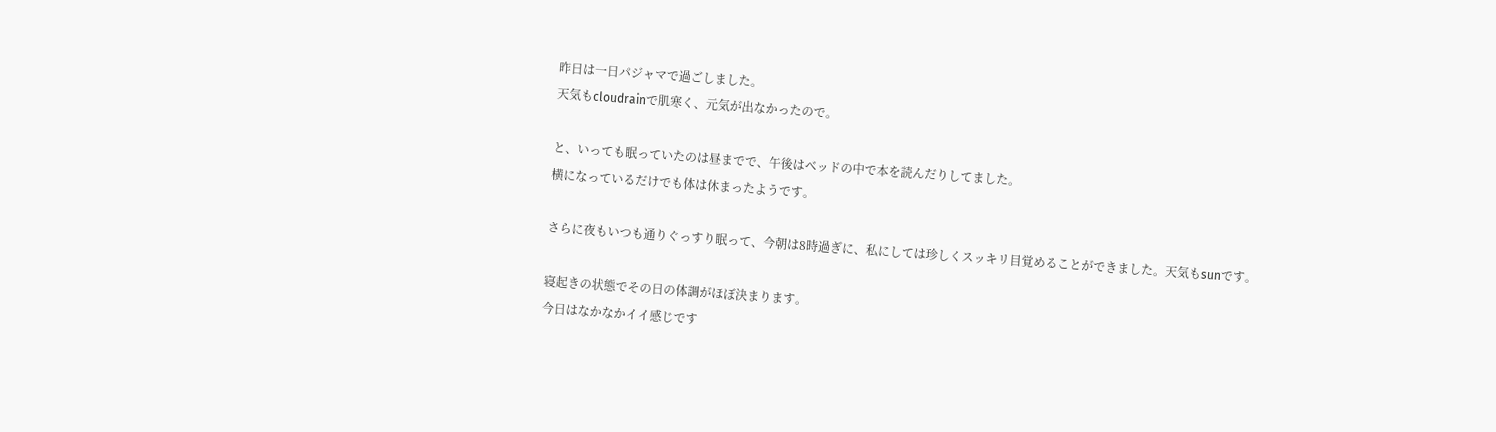昨日は一日パジャマで過ごしました。
天気もcloudrainで肌寒く、元気が出なかったので。

と、いっても眠っていたのは昼までで、午後はベッドの中で本を読んだりしてました。
横になっているだけでも体は休まったようです。

さらに夜もいつも通りぐっすり眠って、今朝は8時過ぎに、私にしては珍しくスッキリ目覚めることができました。天気もsunです。

寝起きの状態でその日の体調がほぼ決まります。
今日はなかなかイイ感じです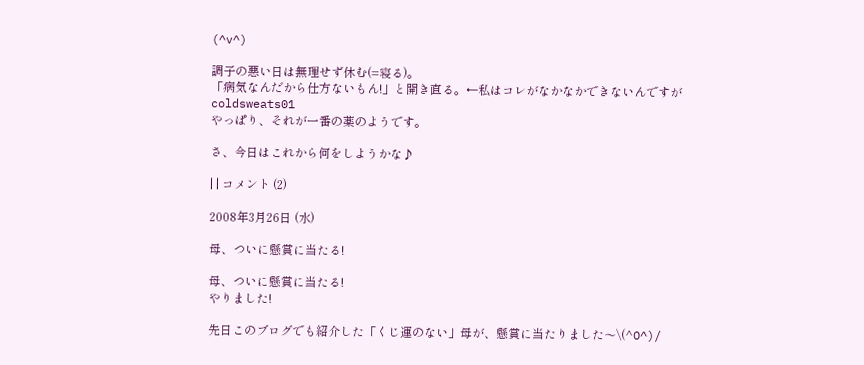(^v^)

調子の悪い日は無理せず休む(=寝る)。
「病気なんだから仕方ないもん!」と開き直る。←私はコレがなかなかできないんですがcoldsweats01
やっぱり、それが一番の薬のようです。

さ、今日はこれから何をしようかな♪

| | コメント (2)

2008年3月26日 (水)

母、ついに懸賞に当たる!

母、ついに懸賞に当たる!
やりました!

先日このブログでも紹介した「くじ運のない」母が、懸賞に当たりました〜\(^O^)/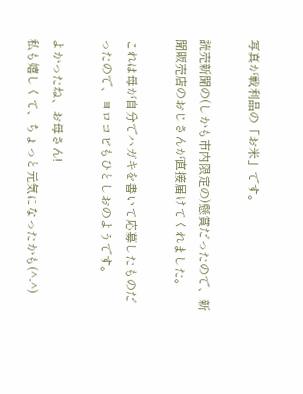写真が戦利品の「お米」です。

読売新聞の(しかも市内限定の)懸賞だったので、新聞販売店のおじさんが直接届けてくれました。

これは母が自分でハガキを書いて応募したものだったので、ヨロコビもひとしおのようです。

よかったね、お母さん!
私も嬉しくて、ちょっと元気になったかも(^-^)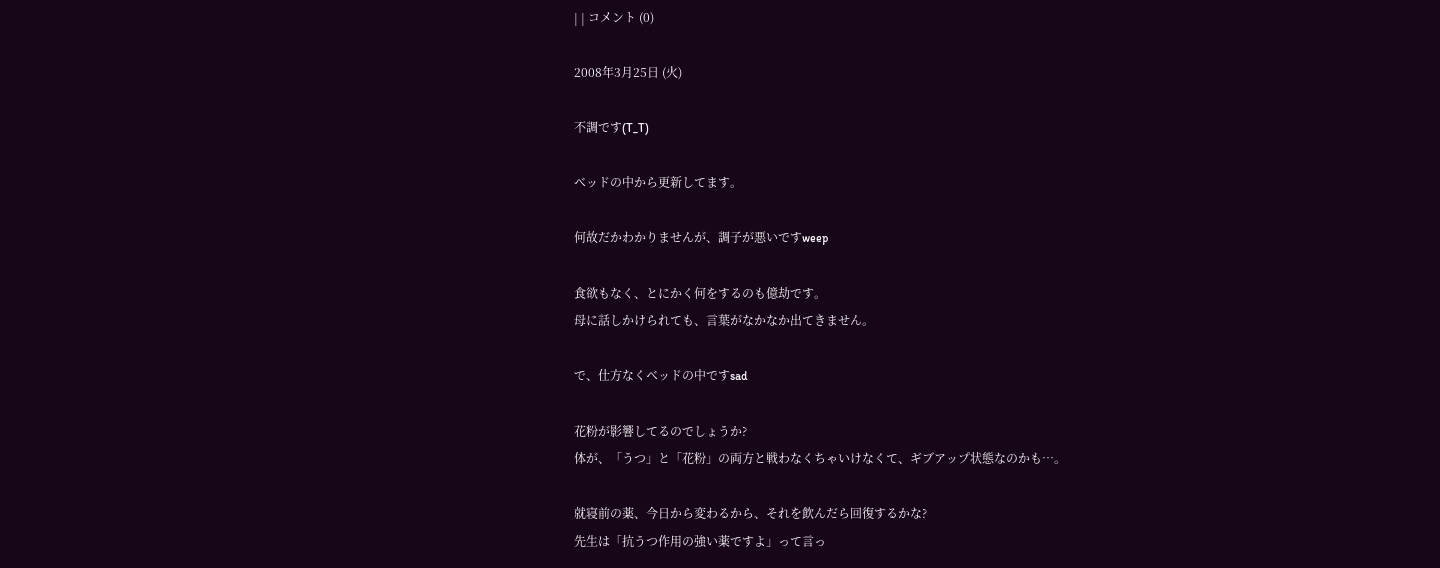| | コメント (0)

2008年3月25日 (火)

不調です(T_T)

ベッドの中から更新してます。

何故だかわかりませんが、調子が悪いですweep

食欲もなく、とにかく何をするのも億劫です。
母に話しかけられても、言葉がなかなか出てきません。

で、仕方なくベッドの中ですsad

花粉が影響してるのでしょうか?
体が、「うつ」と「花粉」の両方と戦わなくちゃいけなくて、ギブアップ状態なのかも…。

就寝前の薬、今日から変わるから、それを飲んだら回復するかな?
先生は「抗うつ作用の強い薬ですよ」って言っ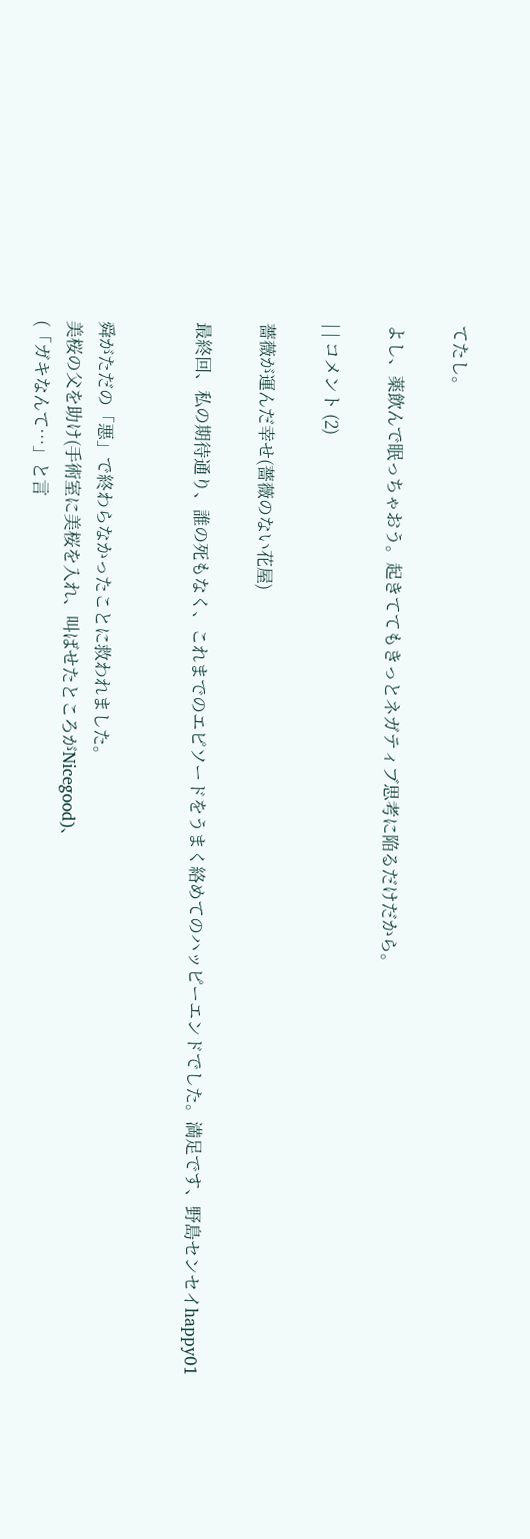てたし。

よし、薬飲んで眠っちゃおう。起きててもきっとネガティブ思考に陥るだけだから。

| | コメント (2)

薔薇が運んだ幸せ(薔薇のない花屋)

最終回、私の期待通り、誰の死もなく、これまでのエピソードをうまく絡めてのハッピーエンドでした。満足です、野島センセイhappy01


舜がただの「悪」で終わらなかったことに救われました。
美桜の父を助け(手術室に美桜を入れ、叫ばせたところがNicegood)、
(「ガキなんて…」と言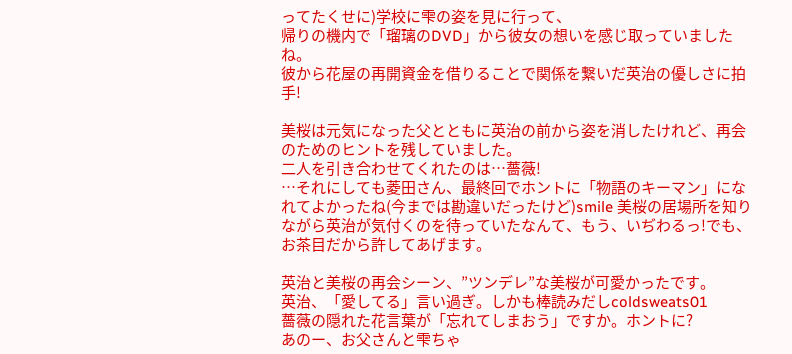ってたくせに)学校に雫の姿を見に行って、
帰りの機内で「瑠璃のDVD」から彼女の想いを感じ取っていましたね。
彼から花屋の再開資金を借りることで関係を繋いだ英治の優しさに拍手!

美桜は元気になった父とともに英治の前から姿を消したけれど、再会のためのヒントを残していました。
二人を引き合わせてくれたのは…薔薇!
…それにしても菱田さん、最終回でホントに「物語のキーマン」になれてよかったね(今までは勘違いだったけど)smile 美桜の居場所を知りながら英治が気付くのを待っていたなんて、もう、いぢわるっ!でも、お茶目だから許してあげます。

英治と美桜の再会シーン、”ツンデレ”な美桜が可愛かったです。
英治、「愛してる」言い過ぎ。しかも棒読みだしcoldsweats01
薔薇の隠れた花言葉が「忘れてしまおう」ですか。ホントに?
あのー、お父さんと雫ちゃ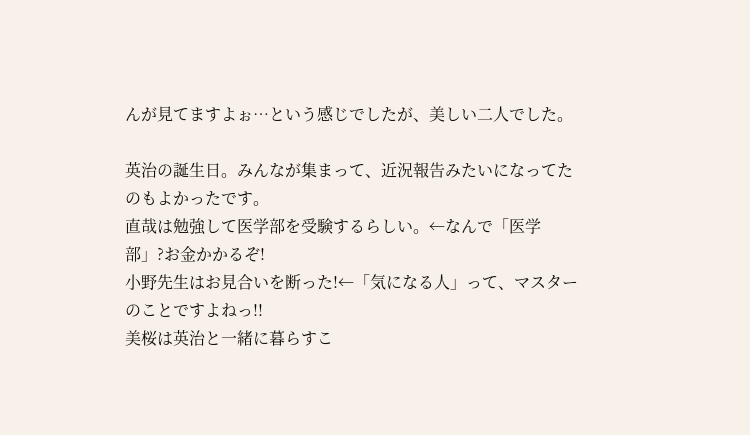んが見てますよぉ…という感じでしたが、美しい二人でした。

英治の誕生日。みんなが集まって、近況報告みたいになってたのもよかったです。
直哉は勉強して医学部を受験するらしい。←なんで「医学部」?お金かかるぞ!
小野先生はお見合いを断った!←「気になる人」って、マスターのことですよねっ!!
美桜は英治と一緒に暮らすこ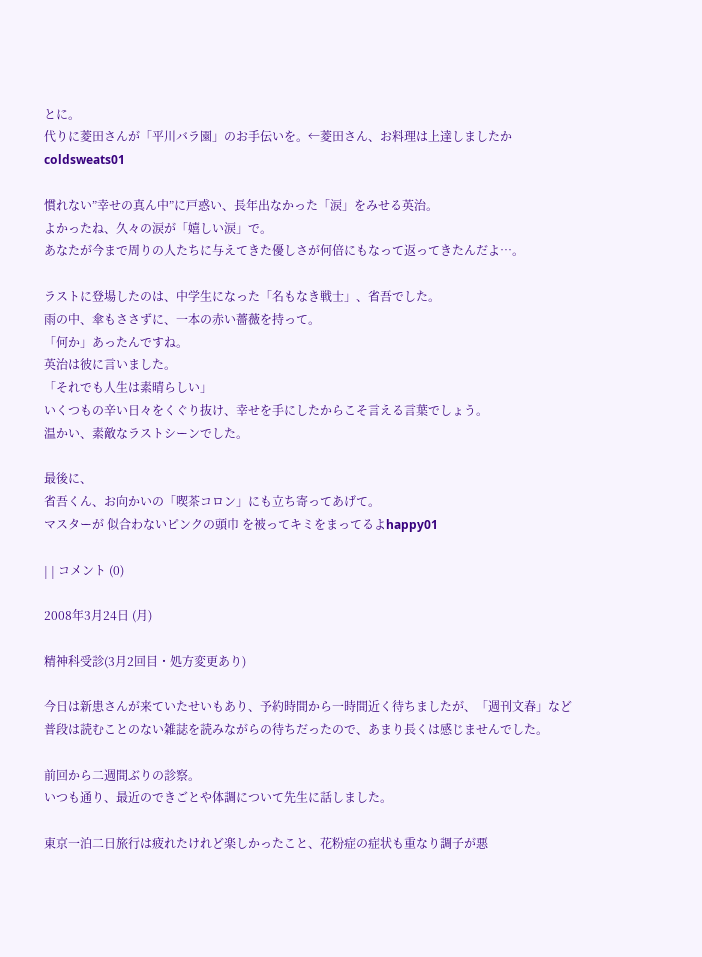とに。
代りに菱田さんが「平川バラ園」のお手伝いを。←菱田さん、お料理は上達しましたかcoldsweats01

慣れない”幸せの真ん中”に戸惑い、長年出なかった「涙」をみせる英治。
よかったね、久々の涙が「嬉しい涙」で。
あなたが今まで周りの人たちに与えてきた優しさが何倍にもなって返ってきたんだよ…。

ラストに登場したのは、中学生になった「名もなき戦士」、省吾でした。
雨の中、傘もささずに、一本の赤い薔薇を持って。
「何か」あったんですね。
英治は彼に言いました。
「それでも人生は素晴らしい」
いくつもの辛い日々をくぐり抜け、幸せを手にしたからこそ言える言葉でしょう。
温かい、素敵なラストシーンでした。

最後に、
省吾くん、お向かいの「喫茶コロン」にも立ち寄ってあげて。
マスターが 似合わないピンクの頭巾 を被ってキミをまってるよhappy01

| | コメント (0)

2008年3月24日 (月)

精神科受診(3月2回目・処方変更あり)

今日は新患さんが来ていたせいもあり、予約時間から一時間近く待ちましたが、「週刊文春」など普段は読むことのない雑誌を読みながらの待ちだったので、あまり長くは感じませんでした。

前回から二週間ぶりの診察。
いつも通り、最近のできごとや体調について先生に話しました。

東京一泊二日旅行は疲れたけれど楽しかったこと、花粉症の症状も重なり調子が悪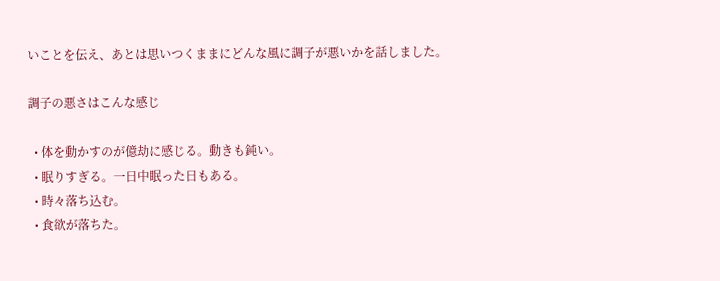いことを伝え、あとは思いつくままにどんな風に調子が悪いかを話しました。

調子の悪さはこんな感じ

  • 体を動かすのが億劫に感じる。動きも鈍い。
  • 眠りすぎる。一日中眠った日もある。
  • 時々落ち込む。
  • 食欲が落ちた。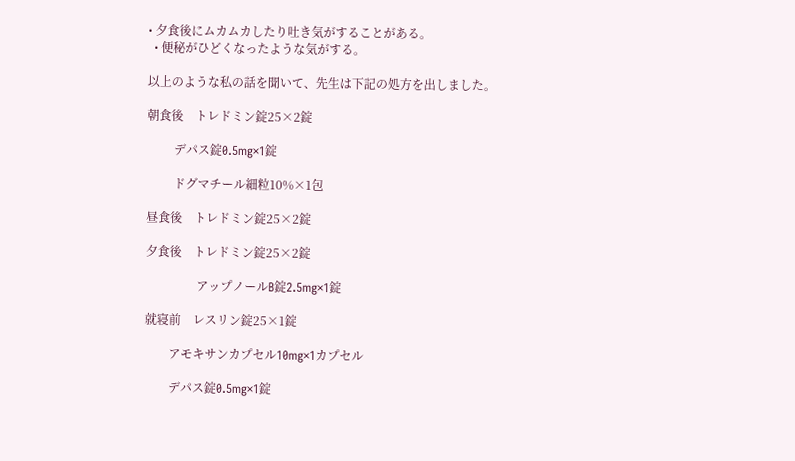• 夕食後にムカムカしたり吐き気がすることがある。
  • 便秘がひどくなったような気がする。

以上のような私の話を聞いて、先生は下記の処方を出しました。

朝食後    トレドミン錠25×2錠

         デパス錠0.5mg×1錠

         ドグマチール細粒10%×1包

昼食後    トレドミン錠25×2錠

夕食後    トレドミン錠25×2錠

                 アップノールB錠2.5mg×1錠

就寝前    レスリン錠25×1錠

        アモキサンカプセル10mg×1カプセル

        デパス錠0.5mg×1錠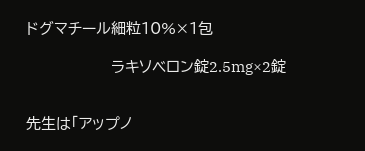ドグマチール細粒10%×1包

                 ラキソベロン錠2.5mg×2錠


先生は「アップノ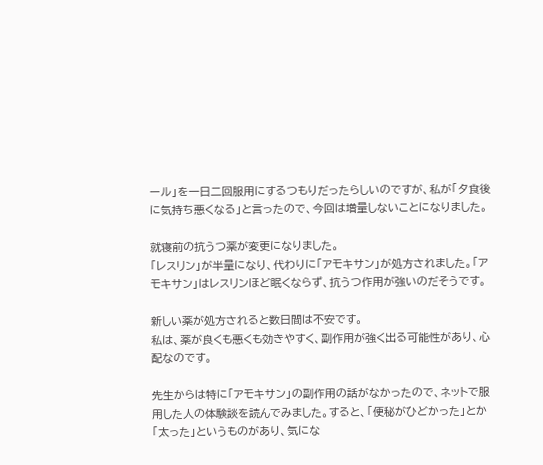ール」を一日二回服用にするつもりだったらしいのですが、私が「夕食後に気持ち悪くなる」と言ったので、今回は増量しないことになりました。

就寝前の抗うつ薬が変更になりました。
「レスリン」が半量になり、代わりに「アモキサン」が処方されました。「アモキサン」はレスリンほど眠くならず、抗うつ作用が強いのだそうです。

新しい薬が処方されると数日間は不安です。
私は、薬が良くも悪くも効きやすく、副作用が強く出る可能性があり、心配なのです。

先生からは特に「アモキサン」の副作用の話がなかったので、ネットで服用した人の体験談を読んでみました。すると、「便秘がひどかった」とか「太った」というものがあり、気にな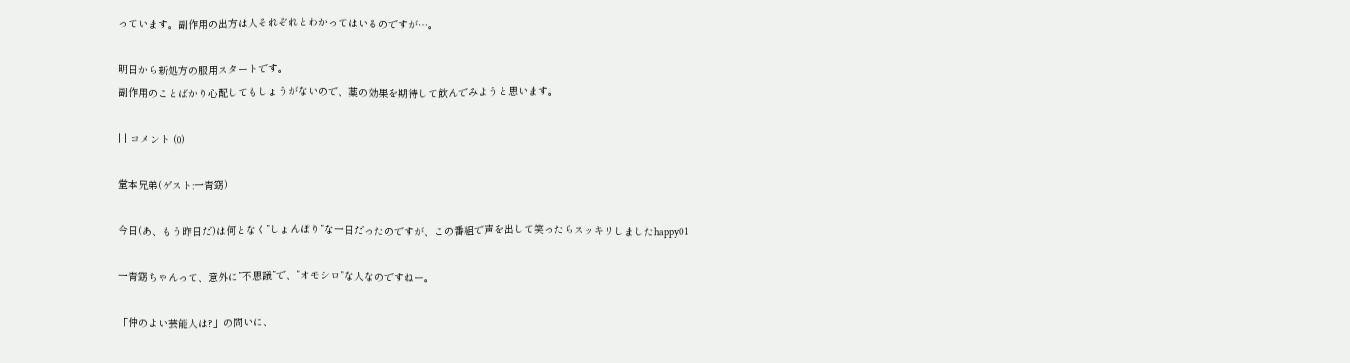っています。副作用の出方は人それぞれとわかってはいるのですが…。

明日から新処方の服用スタートです。
副作用のことばかり心配してもしょうがないので、薬の効果を期待して飲んでみようと思います。

| | コメント (0)

堂本兄弟(ゲスト:一青窈)

今日(あ、もう昨日だ)は何となく”しょんぼり”な一日だったのですが、この番組で声を出して笑ったらスッキリしましたhappy01

一青窈ちゃんって、意外に”不思議”で、”オモシロ”な人なのですねー。

「仲のよい芸能人は?」の問いに、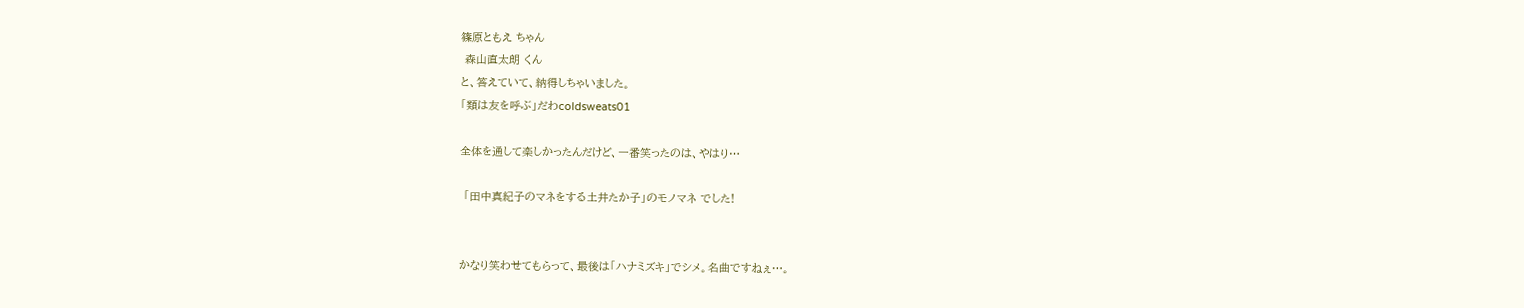篠原ともえ ちゃん
 森山直太朗 くん
と、答えていて、納得しちゃいました。
「類は友を呼ぶ」だわcoldsweats01

全体を通して楽しかったんだけど、一番笑ったのは、やはり…

 「田中真紀子のマネをする土井たか子」のモノマネ でした!


かなり笑わせてもらって、最後は「ハナミズキ」でシメ。名曲ですねぇ…。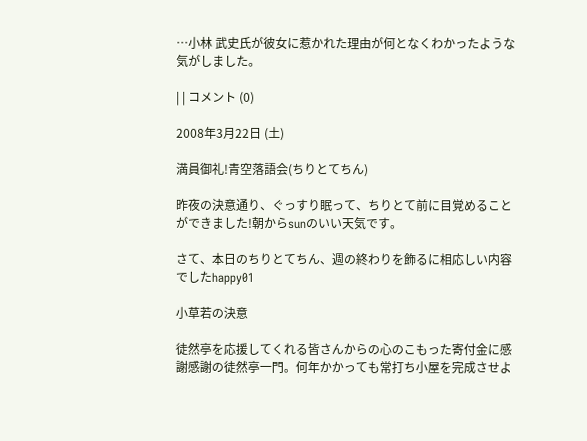…小林 武史氏が彼女に惹かれた理由が何となくわかったような気がしました。

| | コメント (0)

2008年3月22日 (土)

満員御礼!青空落語会(ちりとてちん)

昨夜の決意通り、ぐっすり眠って、ちりとて前に目覚めることができました!朝からsunのいい天気です。

さて、本日のちりとてちん、週の終わりを飾るに相応しい内容でしたhappy01

小草若の決意

徒然亭を応援してくれる皆さんからの心のこもった寄付金に感謝感謝の徒然亭一門。何年かかっても常打ち小屋を完成させよ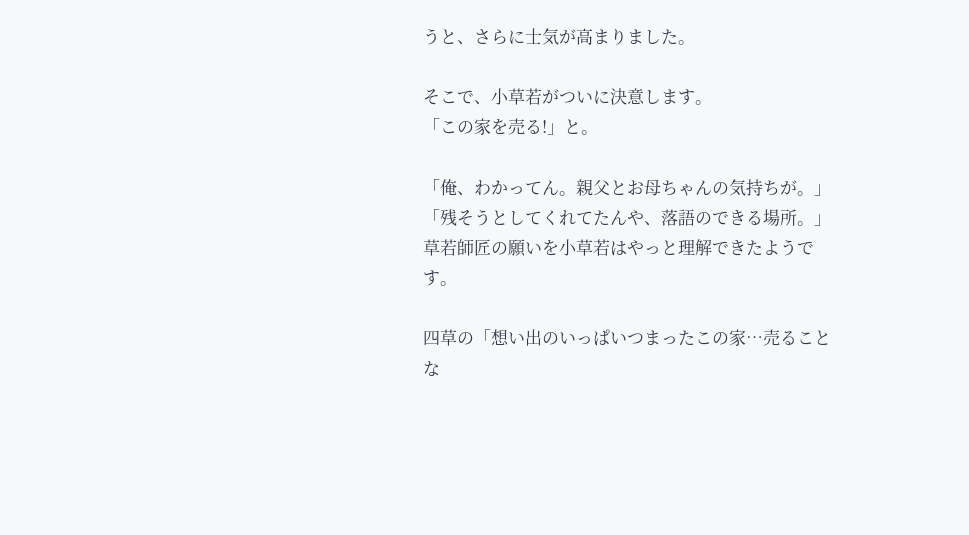うと、さらに士気が高まりました。

そこで、小草若がついに決意します。
「この家を売る!」と。

「俺、わかってん。親父とお母ちゃんの気持ちが。」
「残そうとしてくれてたんや、落語のできる場所。」
草若師匠の願いを小草若はやっと理解できたようです。

四草の「想い出のいっぱいつまったこの家…売ることな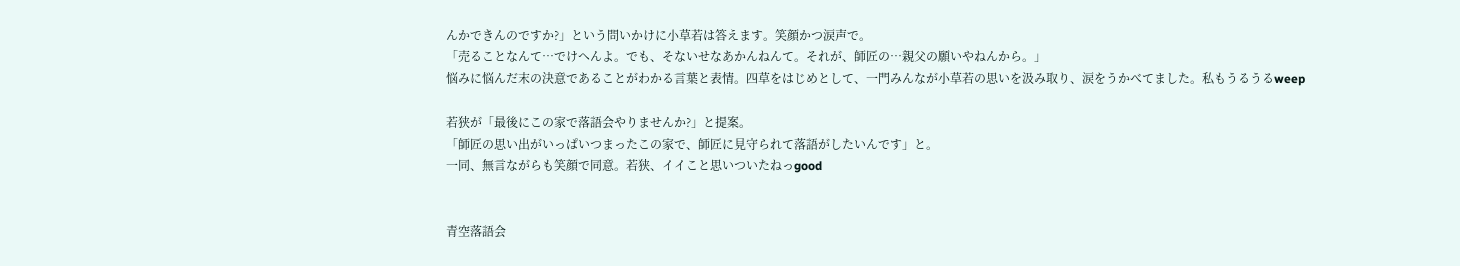んかできんのですか?」という問いかけに小草若は答えます。笑顔かつ涙声で。
「売ることなんて…でけへんよ。でも、そないせなあかんねんて。それが、師匠の…親父の願いやねんから。」
悩みに悩んだ末の決意であることがわかる言葉と表情。四草をはじめとして、一門みんなが小草若の思いを汲み取り、涙をうかべてました。私もうるうるweep

若狭が「最後にこの家で落語会やりませんか?」と提案。
「師匠の思い出がいっぱいつまったこの家で、師匠に見守られて落語がしたいんです」と。
一同、無言ながらも笑顔で同意。若狭、イイこと思いついたねっgood


青空落語会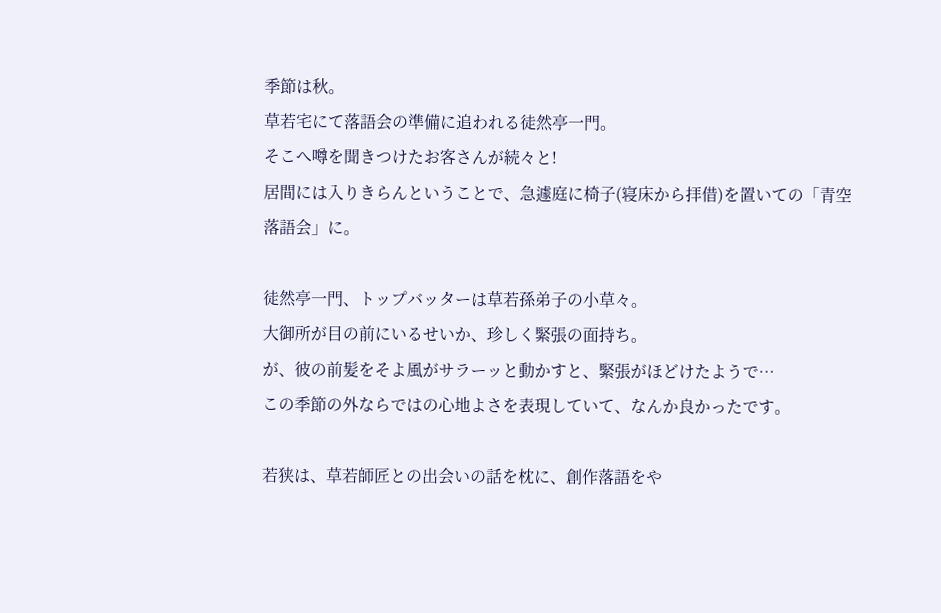季節は秋。
草若宅にて落語会の準備に追われる徒然亭一門。
そこへ噂を聞きつけたお客さんが続々と!
居間には入りきらんということで、急遽庭に椅子(寝床から拝借)を置いての「青空落語会」に。

徒然亭一門、トップバッターは草若孫弟子の小草々。
大御所が目の前にいるせいか、珍しく緊張の面持ち。
が、彼の前髪をそよ風がサラーッと動かすと、緊張がほどけたようで…
この季節の外ならではの心地よさを表現していて、なんか良かったです。

若狭は、草若師匠との出会いの話を枕に、創作落語をや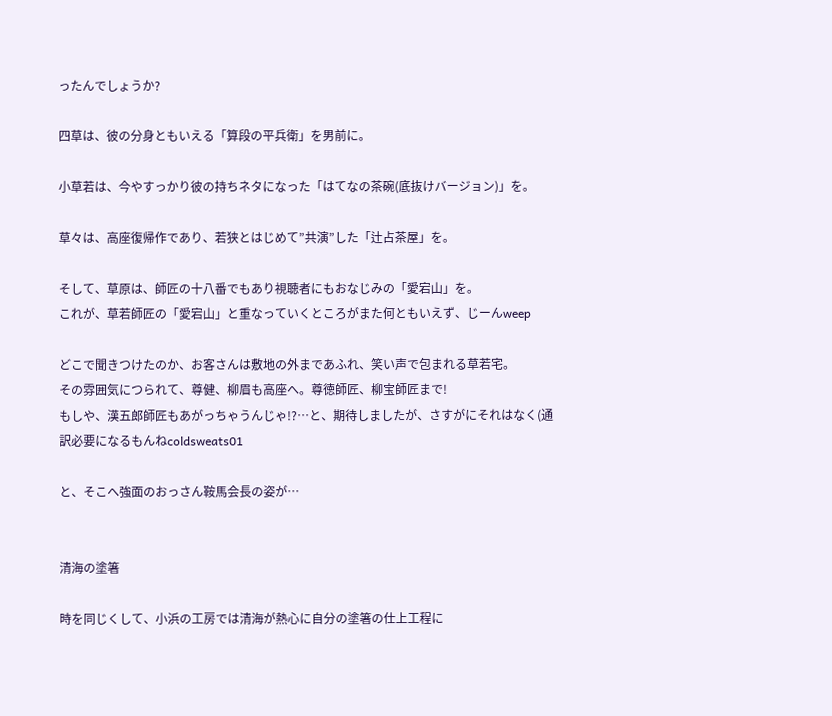ったんでしょうか?

四草は、彼の分身ともいえる「算段の平兵衛」を男前に。

小草若は、今やすっかり彼の持ちネタになった「はてなの茶碗(底抜けバージョン)」を。

草々は、高座復帰作であり、若狭とはじめて”共演”した「辻占茶屋」を。

そして、草原は、師匠の十八番でもあり視聴者にもおなじみの「愛宕山」を。
これが、草若師匠の「愛宕山」と重なっていくところがまた何ともいえず、じーんweep

どこで聞きつけたのか、お客さんは敷地の外まであふれ、笑い声で包まれる草若宅。
その雰囲気につられて、尊健、柳眉も高座へ。尊徳師匠、柳宝師匠まで!
もしや、漢五郎師匠もあがっちゃうんじゃ!?…と、期待しましたが、さすがにそれはなく(通訳必要になるもんねcoldsweats01

と、そこへ強面のおっさん鞍馬会長の姿が…


清海の塗箸

時を同じくして、小浜の工房では清海が熱心に自分の塗箸の仕上工程に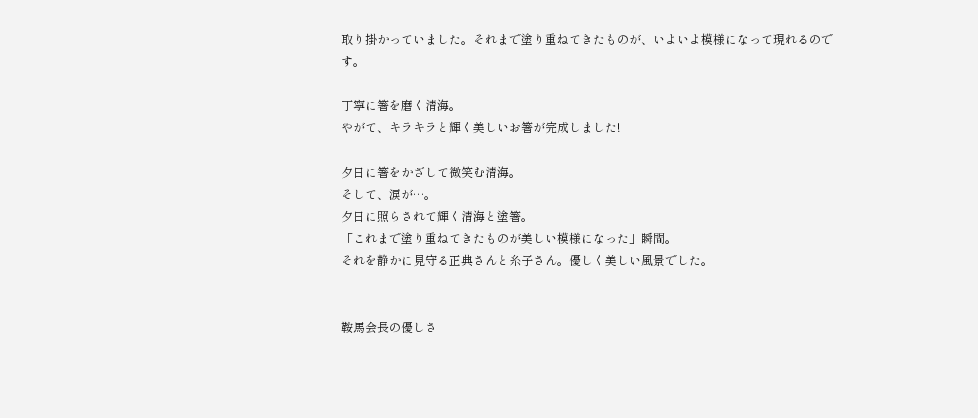取り掛かっていました。それまで塗り重ねてきたものが、いよいよ模様になって現れるのです。

丁寧に箸を磨く清海。
やがて、キラキラと輝く美しいお箸が完成しました!

夕日に箸をかざして微笑む清海。
そして、涙が…。
夕日に照らされて輝く清海と塗箸。
「これまで塗り重ねてきたものが美しい模様になった」瞬間。
それを静かに見守る正典さんと糸子さん。優しく美しい風景でした。


鞍馬会長の優しさ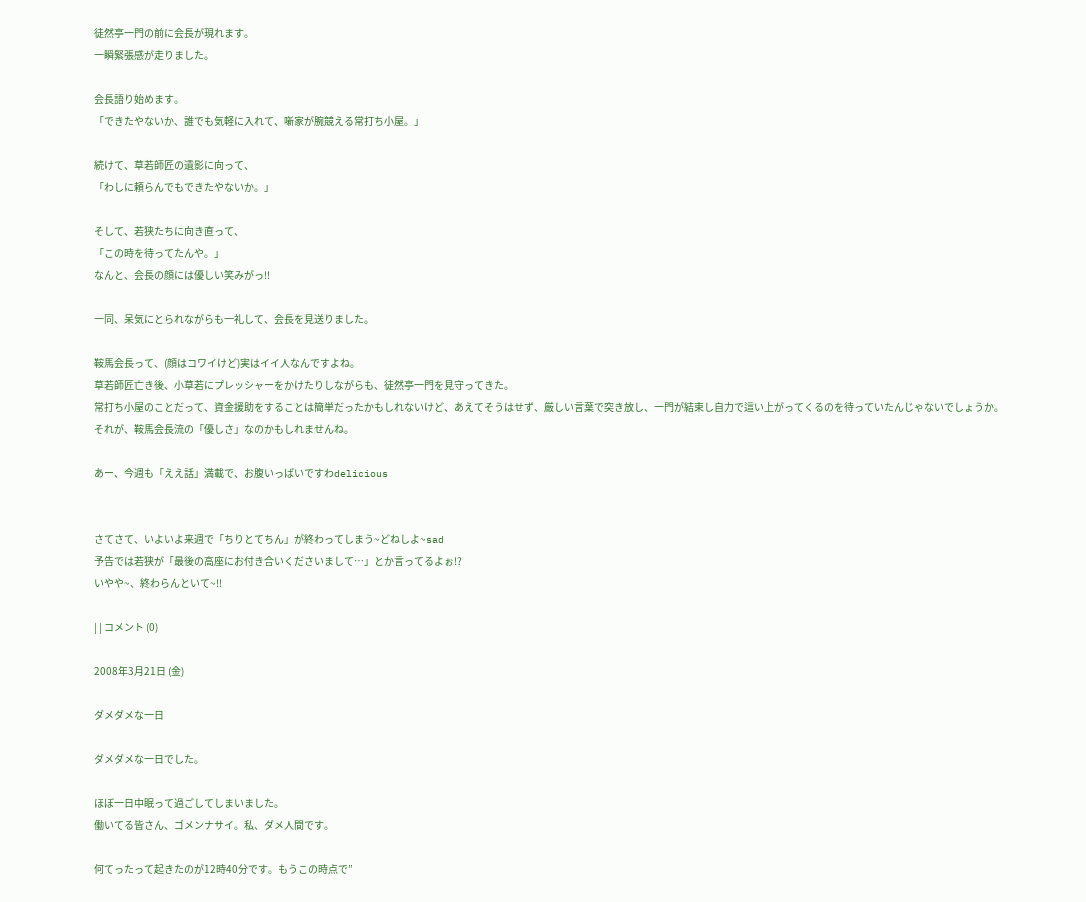徒然亭一門の前に会長が現れます。
一瞬緊張感が走りました。

会長語り始めます。
「できたやないか、誰でも気軽に入れて、噺家が腕競える常打ち小屋。」

続けて、草若師匠の遺影に向って、
「わしに頼らんでもできたやないか。」

そして、若狭たちに向き直って、
「この時を待ってたんや。」
なんと、会長の顔には優しい笑みがっ!!

一同、呆気にとられながらも一礼して、会長を見送りました。

鞍馬会長って、(顔はコワイけど)実はイイ人なんですよね。
草若師匠亡き後、小草若にプレッシャーをかけたりしながらも、徒然亭一門を見守ってきた。
常打ち小屋のことだって、資金援助をすることは簡単だったかもしれないけど、あえてそうはせず、厳しい言葉で突き放し、一門が結束し自力で這い上がってくるのを待っていたんじゃないでしょうか。
それが、鞍馬会長流の「優しさ」なのかもしれませんね。

あー、今週も「ええ話」満載で、お腹いっぱいですわdelicious


さてさて、いよいよ来週で「ちりとてちん」が終わってしまう~どねしよ~sad
予告では若狭が「最後の高座にお付き合いくださいまして…」とか言ってるよぉ!?
いやや~、終わらんといて~!!

| | コメント (0)

2008年3月21日 (金)

ダメダメな一日

ダメダメな一日でした。

ほぼ一日中眠って過ごしてしまいました。
働いてる皆さん、ゴメンナサイ。私、ダメ人間です。

何てったって起きたのが12時40分です。もうこの時点で”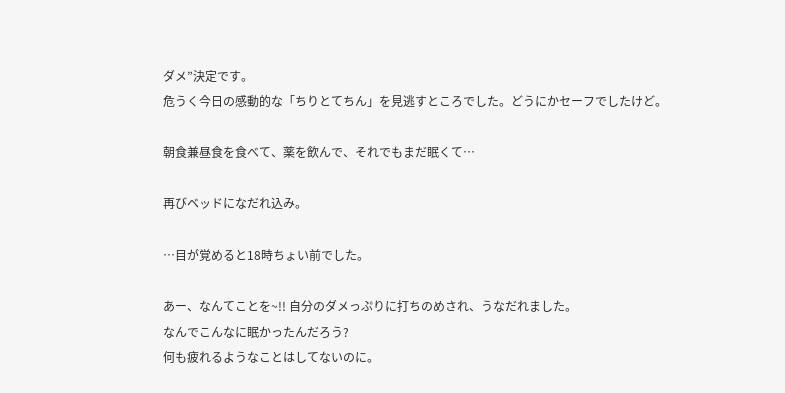ダメ”決定です。
危うく今日の感動的な「ちりとてちん」を見逃すところでした。どうにかセーフでしたけど。

朝食兼昼食を食べて、薬を飲んで、それでもまだ眠くて…

再びベッドになだれ込み。

…目が覚めると18時ちょい前でした。

あー、なんてことを~!! 自分のダメっぷりに打ちのめされ、うなだれました。
なんでこんなに眠かったんだろう?
何も疲れるようなことはしてないのに。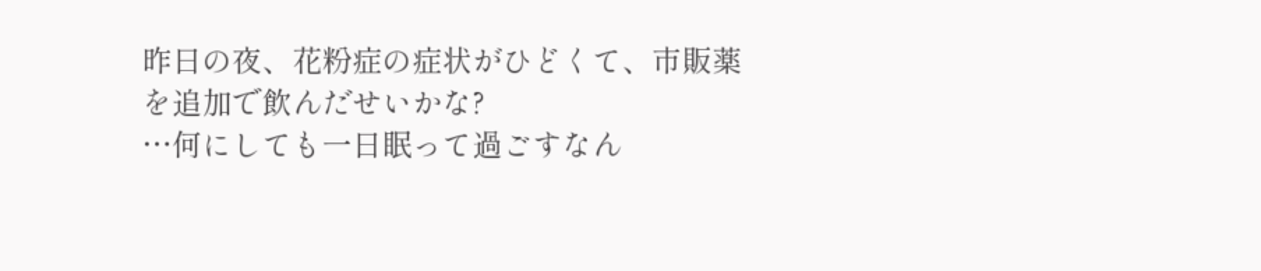昨日の夜、花粉症の症状がひどくて、市販薬を追加で飲んだせいかな?
…何にしても一日眠って過ごすなん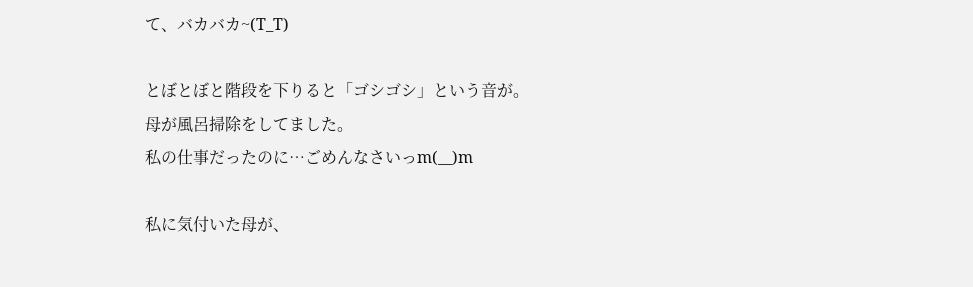て、バカバカ~(T_T)

とぼとぼと階段を下りると「ゴシゴシ」という音が。
母が風呂掃除をしてました。
私の仕事だったのに…ごめんなさいっm(__)m

私に気付いた母が、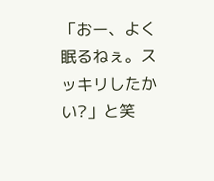「おー、よく眠るねぇ。スッキリしたかい?」と笑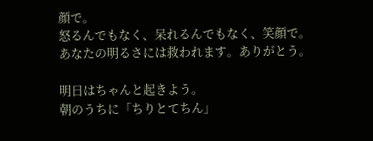顔で。
怒るんでもなく、呆れるんでもなく、笑顔で。
あなたの明るさには救われます。ありがとう。

明日はちゃんと起きよう。
朝のうちに「ちりとてちん」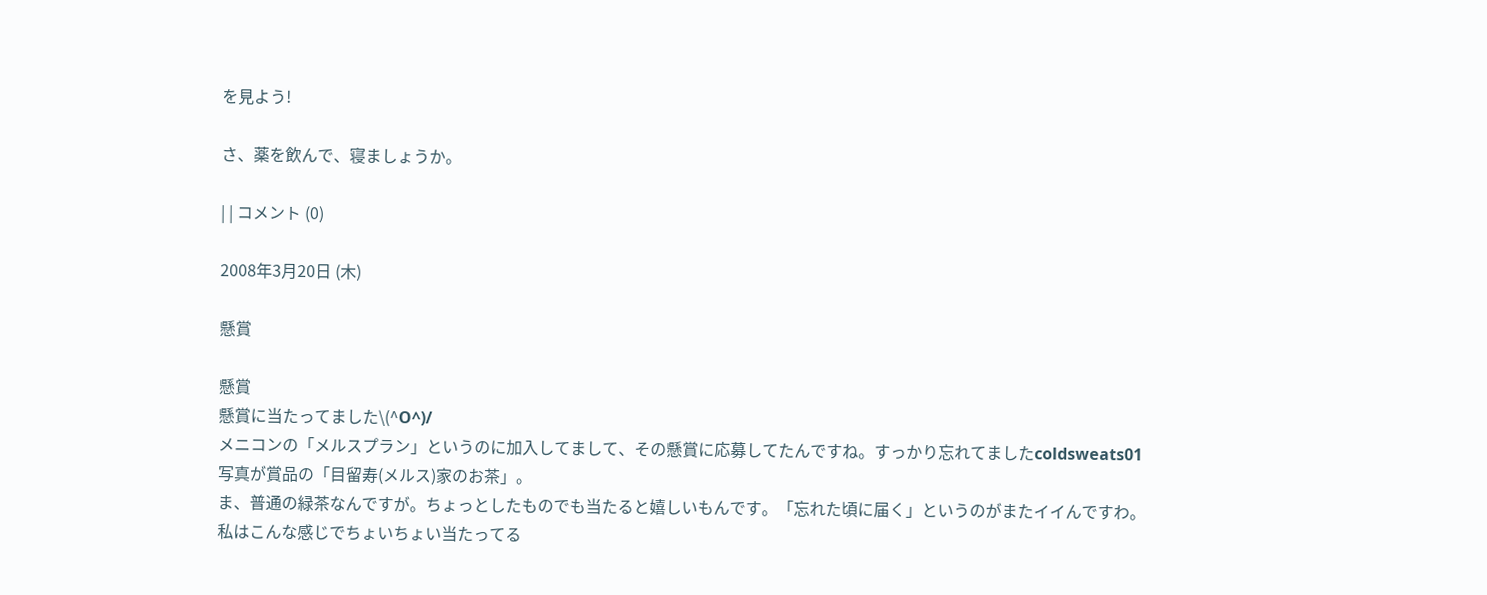を見よう!

さ、薬を飲んで、寝ましょうか。

| | コメント (0)

2008年3月20日 (木)

懸賞

懸賞
懸賞に当たってました\(^O^)/
メニコンの「メルスプラン」というのに加入してまして、その懸賞に応募してたんですね。すっかり忘れてましたcoldsweats01
写真が賞品の「目留寿(メルス)家のお茶」。
ま、普通の緑茶なんですが。ちょっとしたものでも当たると嬉しいもんです。「忘れた頃に届く」というのがまたイイんですわ。
私はこんな感じでちょいちょい当たってる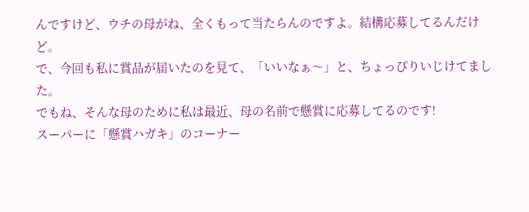んですけど、ウチの母がね、全くもって当たらんのですよ。結構応募してるんだけど。
で、今回も私に賞品が届いたのを見て、「いいなぁ〜」と、ちょっぴりいじけてました。
でもね、そんな母のために私は最近、母の名前で懸賞に応募してるのです!
スーパーに「懸賞ハガキ」のコーナー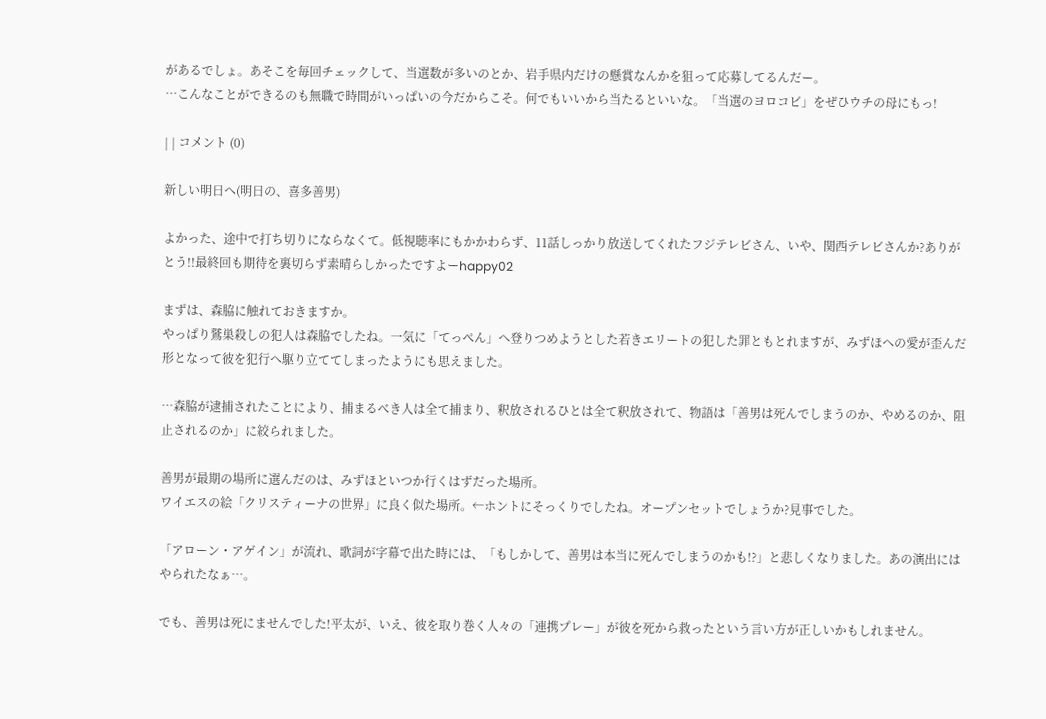があるでしょ。あそこを毎回チェックして、当選数が多いのとか、岩手県内だけの懸賞なんかを狙って応募してるんだー。
…こんなことができるのも無職で時間がいっぱいの今だからこそ。何でもいいから当たるといいな。「当選のヨロコビ」をぜひウチの母にもっ!

| | コメント (0)

新しい明日へ(明日の、喜多善男)

よかった、途中で打ち切りにならなくて。低視聴率にもかかわらず、11話しっかり放送してくれたフジテレビさん、いや、関西テレビさんか?ありがとう!!最終回も期待を裏切らず素晴らしかったですよーhappy02

まずは、森脇に触れておきますか。
やっぱり鷲巣殺しの犯人は森脇でしたね。一気に「てっぺん」へ登りつめようとした若きエリートの犯した罪ともとれますが、みずほへの愛が歪んだ形となって彼を犯行へ駆り立ててしまったようにも思えました。

…森脇が逮捕されたことにより、捕まるべき人は全て捕まり、釈放されるひとは全て釈放されて、物語は「善男は死んでしまうのか、やめるのか、阻止されるのか」に絞られました。

善男が最期の場所に選んだのは、みずほといつか行くはずだった場所。
ワイエスの絵「クリスティーナの世界」に良く似た場所。←ホントにそっくりでしたね。オープンセットでしょうか?見事でした。

「アローン・アゲイン」が流れ、歌詞が字幕で出た時には、「もしかして、善男は本当に死んでしまうのかも!?」と悲しくなりました。あの演出にはやられたなぁ…。

でも、善男は死にませんでした!平太が、いえ、彼を取り巻く人々の「連携プレー」が彼を死から救ったという言い方が正しいかもしれません。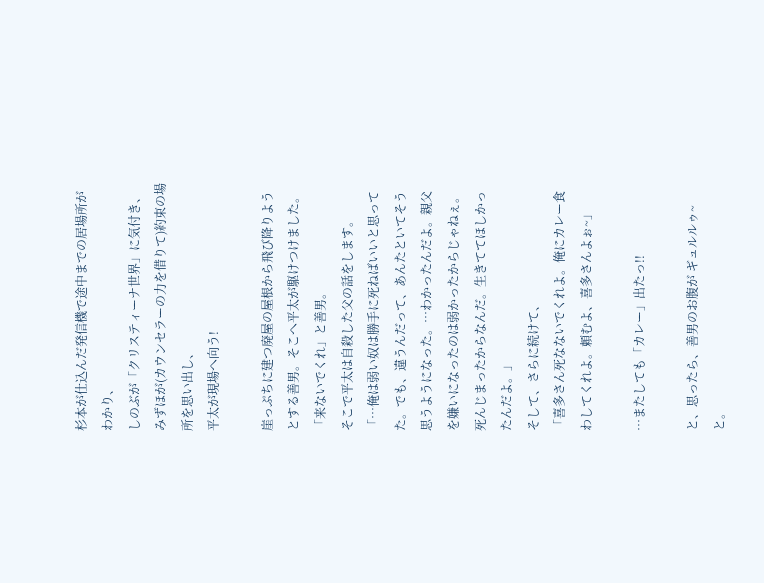杉本が仕込んだ発信機で途中までの居場所がわかり、
しのぶが「クリスティーナ世界」に気付き、
みずほが(カウンセラーの力を借りて)約束の場所を思い出し、
平太が現場へ向う!

崖っぷちに建つ廃屋の屋根から飛び降りようとする善男。そこへ平太が駆けつけました。
「来ないでくれ」と善男。
そこで平太は自殺した父の話をします。
「…俺は弱い奴は勝手に死ねばいいと思ってた。でも、違うんだって、あんたといてそう思うようになった。…わかったんだよ。親父を嫌いになったのは弱かったからじゃねぇ。死んじまったからなんだ。生きててほしかったんだよ。」
そして、さらに続けて、
「喜多さん死なないでくれよ。俺にカレー食わしてくれよ。頼むよ、喜多さんよぉ~」

…またしても「カレー」出たっ!!

と、思ったら、善男のお腹が ギュルルゥ~ と。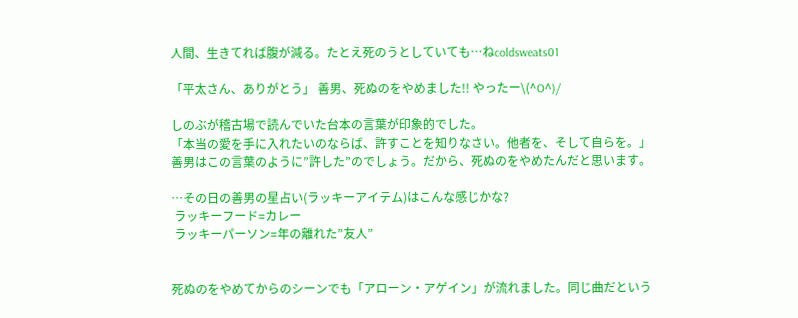人間、生きてれば腹が減る。たとえ死のうとしていても…ねcoldsweats01

「平太さん、ありがとう」 善男、死ぬのをやめました!! やったー\(^O^)/

しのぶが稽古場で読んでいた台本の言葉が印象的でした。
「本当の愛を手に入れたいのならば、許すことを知りなさい。他者を、そして自らを。」
善男はこの言葉のように”許した”のでしょう。だから、死ぬのをやめたんだと思います。

…その日の善男の星占い(ラッキーアイテム)はこんな感じかな?
 ラッキーフード=カレー
 ラッキーパーソン=年の離れた”友人”


死ぬのをやめてからのシーンでも「アローン・アゲイン」が流れました。同じ曲だという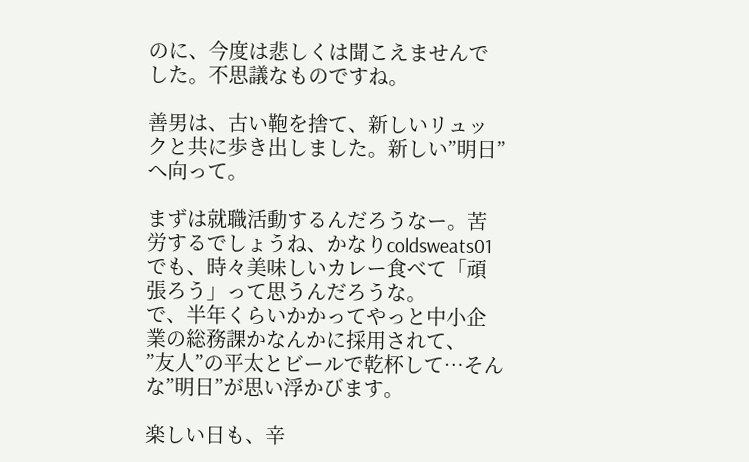のに、今度は悲しくは聞こえませんでした。不思議なものですね。

善男は、古い鞄を捨て、新しいリュックと共に歩き出しました。新しい”明日”へ向って。

まずは就職活動するんだろうなー。苦労するでしょうね、かなりcoldsweats01
でも、時々美味しいカレー食べて「頑張ろう」って思うんだろうな。
で、半年くらいかかってやっと中小企業の総務課かなんかに採用されて、
”友人”の平太とビールで乾杯して…そんな”明日”が思い浮かびます。

楽しい日も、辛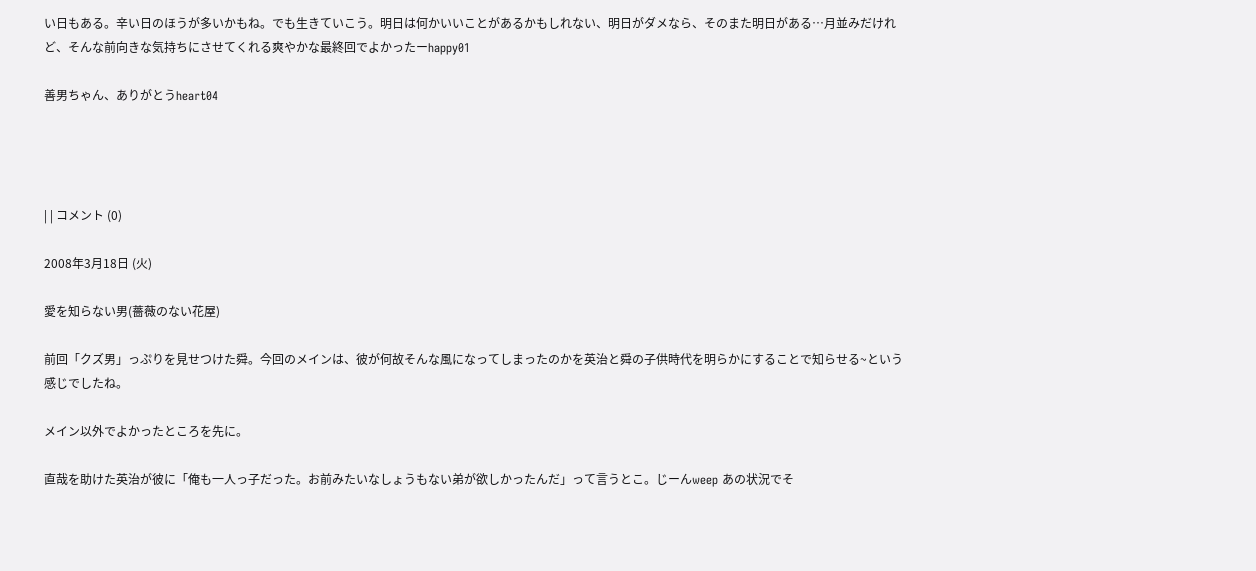い日もある。辛い日のほうが多いかもね。でも生きていこう。明日は何かいいことがあるかもしれない、明日がダメなら、そのまた明日がある…月並みだけれど、そんな前向きな気持ちにさせてくれる爽やかな最終回でよかったーhappy01

善男ちゃん、ありがとうheart04




| | コメント (0)

2008年3月18日 (火)

愛を知らない男(薔薇のない花屋)

前回「クズ男」っぷりを見せつけた舜。今回のメインは、彼が何故そんな風になってしまったのかを英治と舜の子供時代を明らかにすることで知らせる~という感じでしたね。

メイン以外でよかったところを先に。

直哉を助けた英治が彼に「俺も一人っ子だった。お前みたいなしょうもない弟が欲しかったんだ」って言うとこ。じーんweep あの状況でそ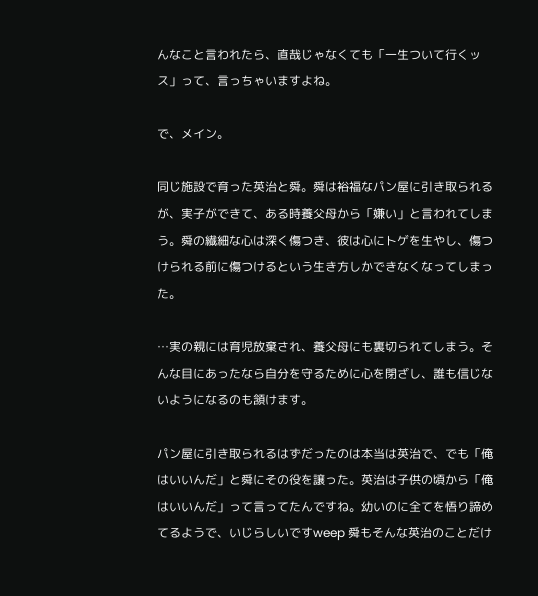んなこと言われたら、直哉じゃなくても「一生ついて行くッス」って、言っちゃいますよね。

で、メイン。

同じ施設で育った英治と舜。舜は裕福なパン屋に引き取られるが、実子ができて、ある時養父母から「嫌い」と言われてしまう。舜の繊細な心は深く傷つき、彼は心にトゲを生やし、傷つけられる前に傷つけるという生き方しかできなくなってしまった。

…実の親には育児放棄され、養父母にも裏切られてしまう。そんな目にあったなら自分を守るために心を閉ざし、誰も信じないようになるのも頷けます。

パン屋に引き取られるはずだったのは本当は英治で、でも「俺はいいんだ」と舜にその役を譲った。英治は子供の頃から「俺はいいんだ」って言ってたんですね。幼いのに全てを悟り諦めてるようで、いじらしいですweep 舜もそんな英治のことだけ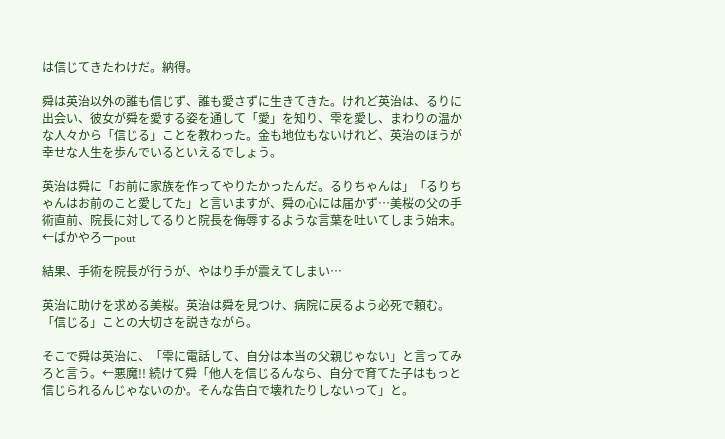は信じてきたわけだ。納得。

舜は英治以外の誰も信じず、誰も愛さずに生きてきた。けれど英治は、るりに出会い、彼女が舜を愛する姿を通して「愛」を知り、雫を愛し、まわりの温かな人々から「信じる」ことを教わった。金も地位もないけれど、英治のほうが幸せな人生を歩んでいるといえるでしょう。

英治は舜に「お前に家族を作ってやりたかったんだ。るりちゃんは」「るりちゃんはお前のこと愛してた」と言いますが、舜の心には届かず…美桜の父の手術直前、院長に対してるりと院長を侮辱するような言葉を吐いてしまう始末。←ばかやろーpout

結果、手術を院長が行うが、やはり手が震えてしまい…

英治に助けを求める美桜。英治は舜を見つけ、病院に戻るよう必死で頼む。「信じる」ことの大切さを説きながら。

そこで舜は英治に、「雫に電話して、自分は本当の父親じゃない」と言ってみろと言う。←悪魔!! 続けて舜「他人を信じるんなら、自分で育てた子はもっと信じられるんじゃないのか。そんな告白で壊れたりしないって」と。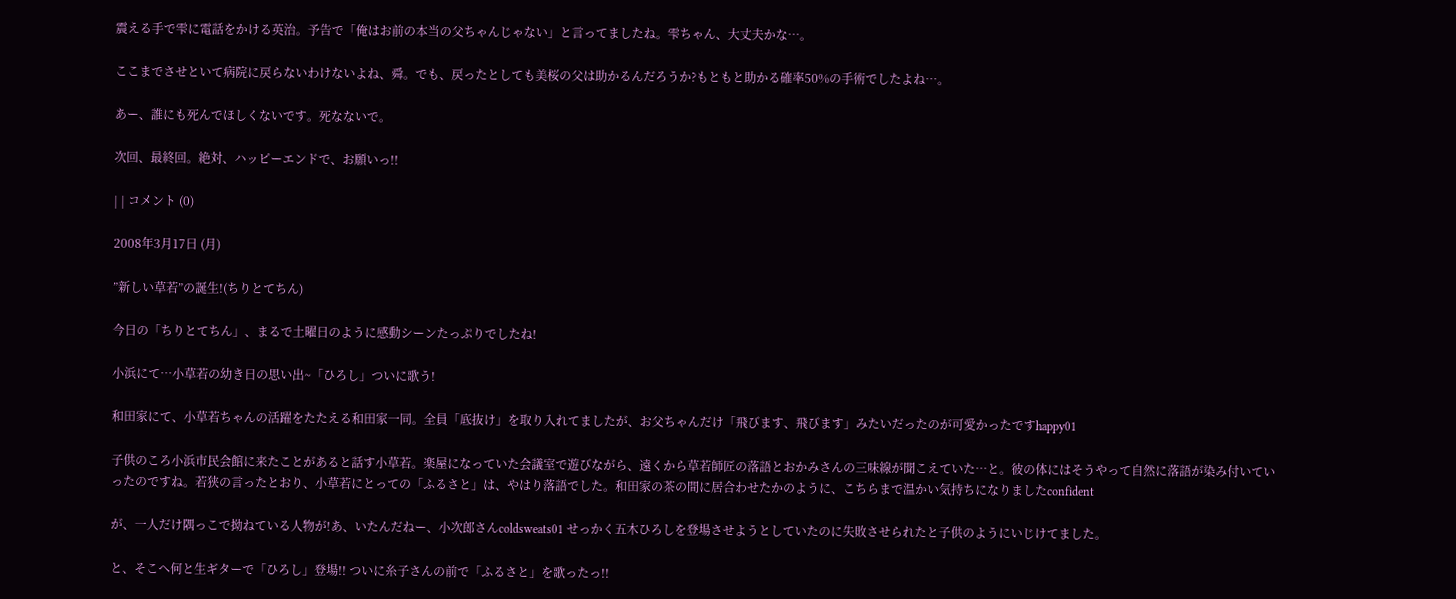震える手で雫に電話をかける英治。予告で「俺はお前の本当の父ちゃんじゃない」と言ってましたね。雫ちゃん、大丈夫かな…。

ここまでさせといて病院に戻らないわけないよね、舜。でも、戻ったとしても美桜の父は助かるんだろうか?もともと助かる確率50%の手術でしたよね…。

あー、誰にも死んでほしくないです。死なないで。

次回、最終回。絶対、ハッピーエンドで、お願いっ!!

| | コメント (0)

2008年3月17日 (月)

”新しい草若”の誕生!(ちりとてちん)

今日の「ちりとてちん」、まるで土曜日のように感動シーンたっぷりでしたね!

小浜にて…小草若の幼き日の思い出~「ひろし」ついに歌う!

和田家にて、小草若ちゃんの活躍をたたえる和田家一同。全員「底抜け」を取り入れてましたが、お父ちゃんだけ「飛びます、飛びます」みたいだったのが可愛かったですhappy01

子供のころ小浜市民会館に来たことがあると話す小草若。楽屋になっていた会議室で遊びながら、遠くから草若師匠の落語とおかみさんの三味線が聞こえていた…と。彼の体にはそうやって自然に落語が染み付いていったのですね。若狭の言ったとおり、小草若にとっての「ふるさと」は、やはり落語でした。和田家の茶の間に居合わせたかのように、こちらまで温かい気持ちになりましたconfident

が、一人だけ隅っこで拗ねている人物が!あ、いたんだねー、小次郎さんcoldsweats01 せっかく五木ひろしを登場させようとしていたのに失敗させられたと子供のようにいじけてました。

と、そこへ何と生ギターで「ひろし」登場!! ついに糸子さんの前で「ふるさと」を歌ったっ!!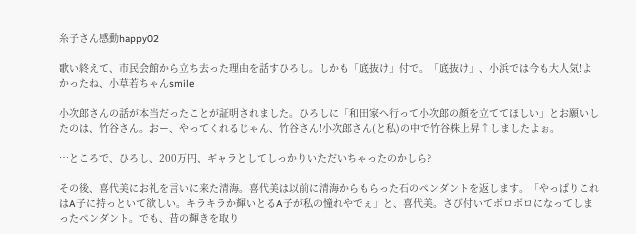糸子さん感動happy02

歌い終えて、市民会館から立ち去った理由を話すひろし。しかも「底抜け」付で。「底抜け」、小浜では今も大人気!よかったね、小草若ちゃんsmile

小次郎さんの話が本当だったことが証明されました。ひろしに「和田家へ行って小次郎の顔を立ててほしい」とお願いしたのは、竹谷さん。おー、やってくれるじゃん、竹谷さん!小次郎さん(と私)の中で竹谷株上昇↑しましたよぉ。

…ところで、ひろし、200万円、ギャラとしてしっかりいただいちゃったのかしら?

その後、喜代美にお礼を言いに来た清海。喜代美は以前に清海からもらった石のペンダントを返します。「やっぱりこれはA子に持っといて欲しい。キラキラか輝いとるA子が私の憧れやでぇ」と、喜代美。さび付いてボロボロになってしまったペンダント。でも、昔の輝きを取り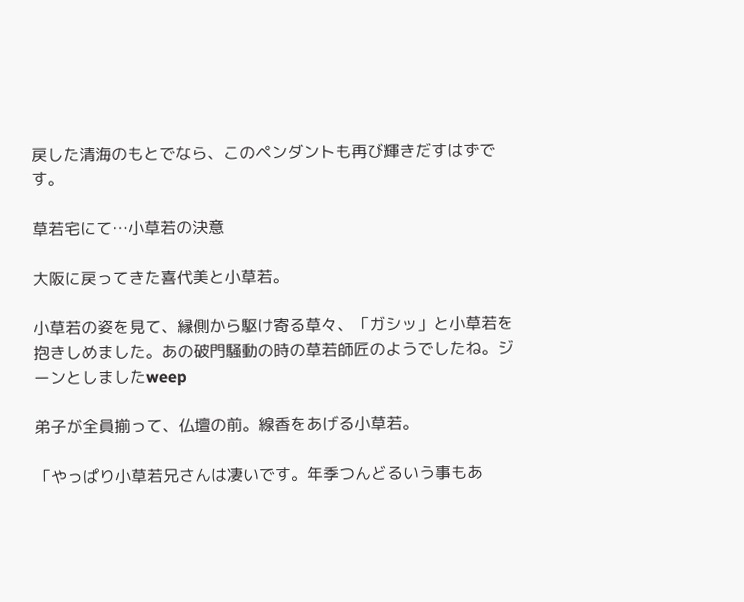戻した清海のもとでなら、このペンダントも再び輝きだすはずです。

草若宅にて…小草若の決意

大阪に戻ってきた喜代美と小草若。

小草若の姿を見て、縁側から駆け寄る草々、「ガシッ」と小草若を抱きしめました。あの破門騒動の時の草若師匠のようでしたね。ジーンとしましたweep

弟子が全員揃って、仏壇の前。線香をあげる小草若。

「やっぱり小草若兄さんは凄いです。年季つんどるいう事もあ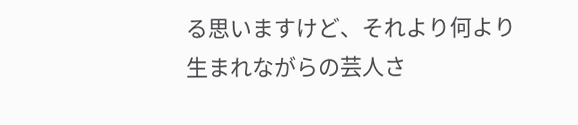る思いますけど、それより何より生まれながらの芸人さ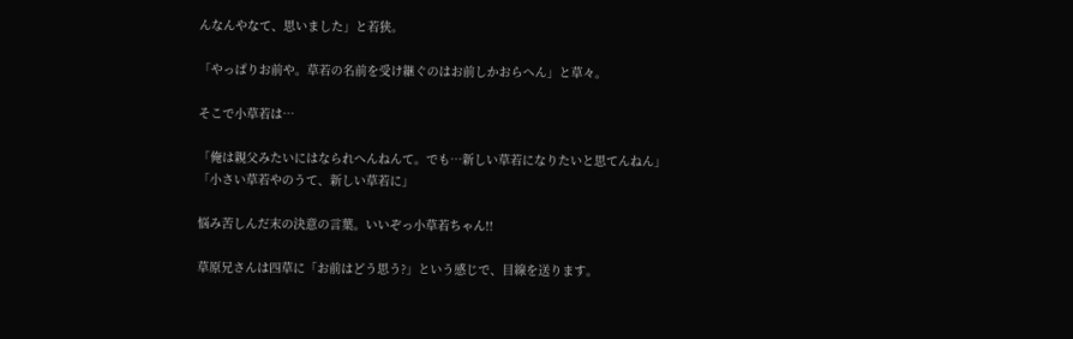んなんやなて、思いました」と若狭。

「やっぱりお前や。草若の名前を受け継ぐのはお前しかおらへん」と草々。

そこで小草若は…

「俺は親父みたいにはなられへんねんて。でも…新しい草若になりたいと思てんねん」
「小さい草若やのうて、新しい草若に」

悩み苦しんだ末の決意の言葉。いいぞっ小草若ちゃん!!

草原兄さんは四草に「お前はどう思う?」という感じで、目線を送ります。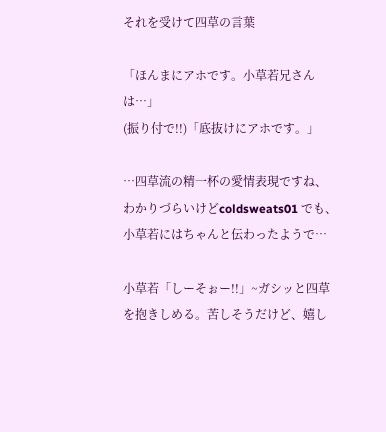それを受けて四草の言葉

「ほんまにアホです。小草若兄さんは…」
(振り付で!!)「底抜けにアホです。」

…四草流の精一杯の愛情表現ですね、わかりづらいけどcoldsweats01 でも、小草若にはちゃんと伝わったようで…

小草若「しーそぉー!!」~ガシッと四草を抱きしめる。苦しそうだけど、嬉し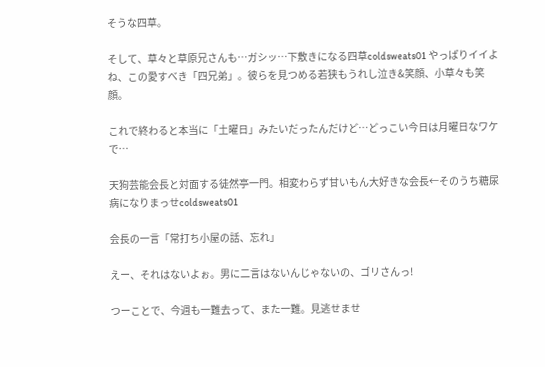そうな四草。

そして、草々と草原兄さんも…ガシッ…下敷きになる四草coldsweats01 やっぱりイイよね、この愛すべき「四兄弟」。彼らを見つめる若狭もうれし泣き&笑顔、小草々も笑顔。

これで終わると本当に「土曜日」みたいだったんだけど…どっこい今日は月曜日なワケで…

天狗芸能会長と対面する徒然亭一門。相変わらず甘いもん大好きな会長←そのうち糖尿病になりまっせcoldsweats01

会長の一言「常打ち小屋の話、忘れ」

えー、それはないよぉ。男に二言はないんじゃないの、ゴリさんっ!

つーことで、今週も一難去って、また一難。見逃せませ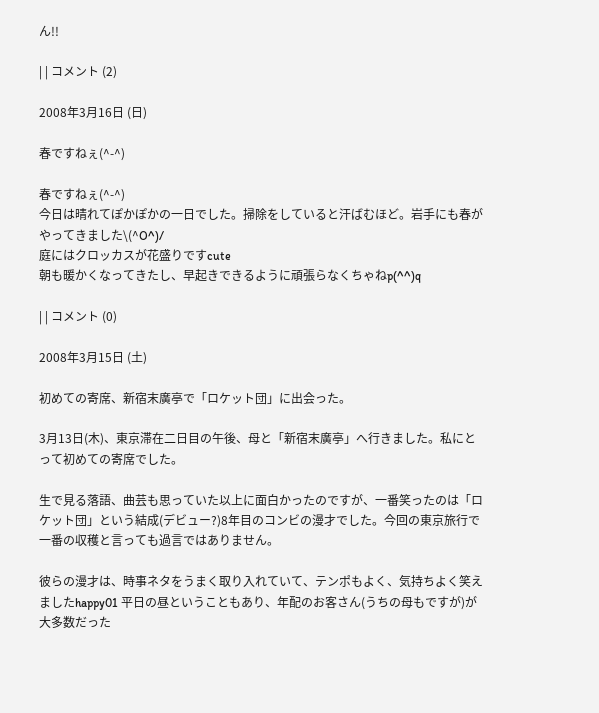ん!!

| | コメント (2)

2008年3月16日 (日)

春ですねぇ(^-^)

春ですねぇ(^-^)
今日は晴れてぽかぽかの一日でした。掃除をしていると汗ばむほど。岩手にも春がやってきました\(^O^)/
庭にはクロッカスが花盛りですcute
朝も暖かくなってきたし、早起きできるように頑張らなくちゃねp(^^)q

| | コメント (0)

2008年3月15日 (土)

初めての寄席、新宿末廣亭で「ロケット団」に出会った。

3月13日(木)、東京滞在二日目の午後、母と「新宿末廣亭」へ行きました。私にとって初めての寄席でした。

生で見る落語、曲芸も思っていた以上に面白かったのですが、一番笑ったのは「ロケット団」という結成(デビュー?)8年目のコンビの漫才でした。今回の東京旅行で一番の収穫と言っても過言ではありません。

彼らの漫才は、時事ネタをうまく取り入れていて、テンポもよく、気持ちよく笑えましたhappy01 平日の昼ということもあり、年配のお客さん(うちの母もですが)が大多数だった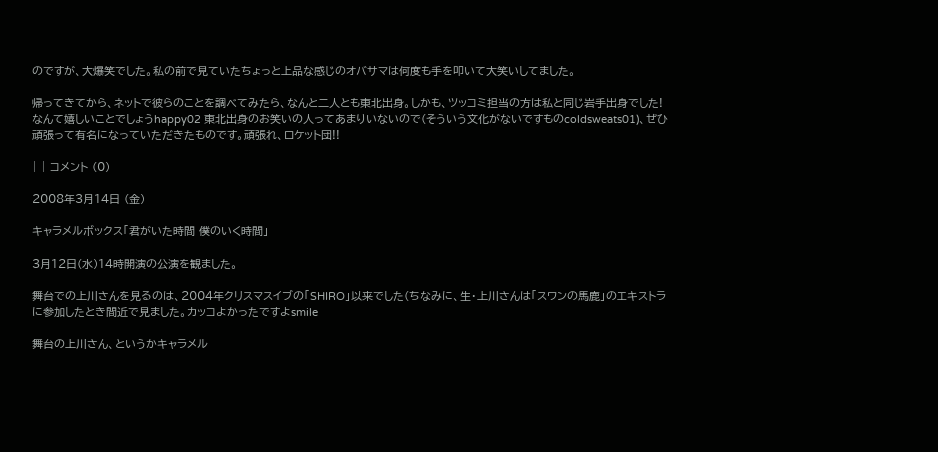のですが、大爆笑でした。私の前で見ていたちょっと上品な感じのオバサマは何度も手を叩いて大笑いしてました。

帰ってきてから、ネットで彼らのことを調べてみたら、なんと二人とも東北出身。しかも、ツッコミ担当の方は私と同じ岩手出身でした!なんて嬉しいことでしょうhappy02 東北出身のお笑いの人ってあまりいないので(そういう文化がないですものcoldsweats01)、ぜひ頑張って有名になっていただきたものです。頑張れ、ロケット団!!

| | コメント (0)

2008年3月14日 (金)

キャラメルボックス「君がいた時間 僕のいく時間」

3月12日(水)14時開演の公演を観ました。

舞台での上川さんを見るのは、2004年クリスマスイブの「SHIRO」以来でした(ちなみに、生・上川さんは「スワンの馬鹿」のエキストラに参加したとき間近で見ました。カッコよかったですよsmile

舞台の上川さん、というかキャラメル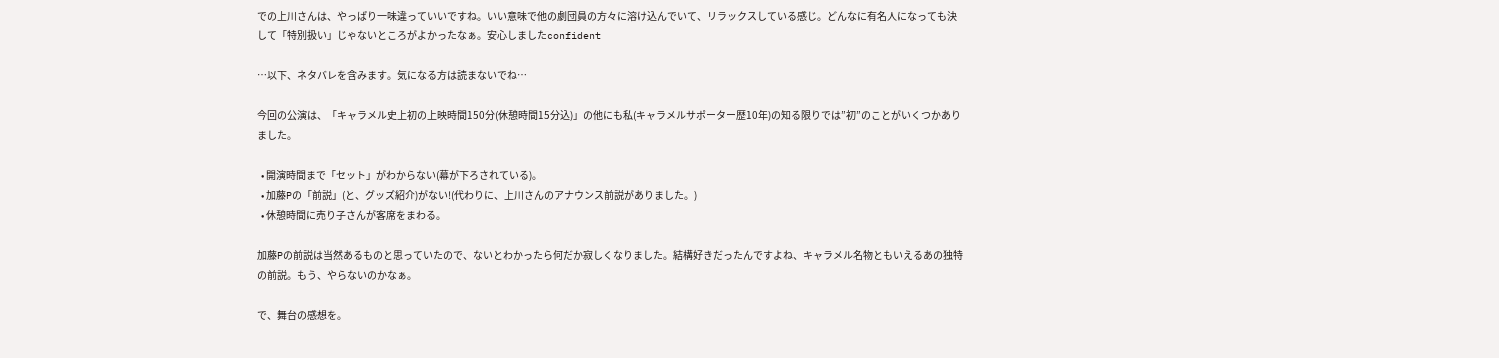での上川さんは、やっぱり一味違っていいですね。いい意味で他の劇団員の方々に溶け込んでいて、リラックスしている感じ。どんなに有名人になっても決して「特別扱い」じゃないところがよかったなぁ。安心しましたconfident

…以下、ネタバレを含みます。気になる方は読まないでね…

今回の公演は、「キャラメル史上初の上映時間150分(休憩時間15分込)」の他にも私(キャラメルサポーター歴10年)の知る限りでは”初”のことがいくつかありました。

  • 開演時間まで「セット」がわからない(幕が下ろされている)。
  • 加藤Pの「前説」(と、グッズ紹介)がない!(代わりに、上川さんのアナウンス前説がありました。)
  • 休憩時間に売り子さんが客席をまわる。

加藤Pの前説は当然あるものと思っていたので、ないとわかったら何だか寂しくなりました。結構好きだったんですよね、キャラメル名物ともいえるあの独特の前説。もう、やらないのかなぁ。

で、舞台の感想を。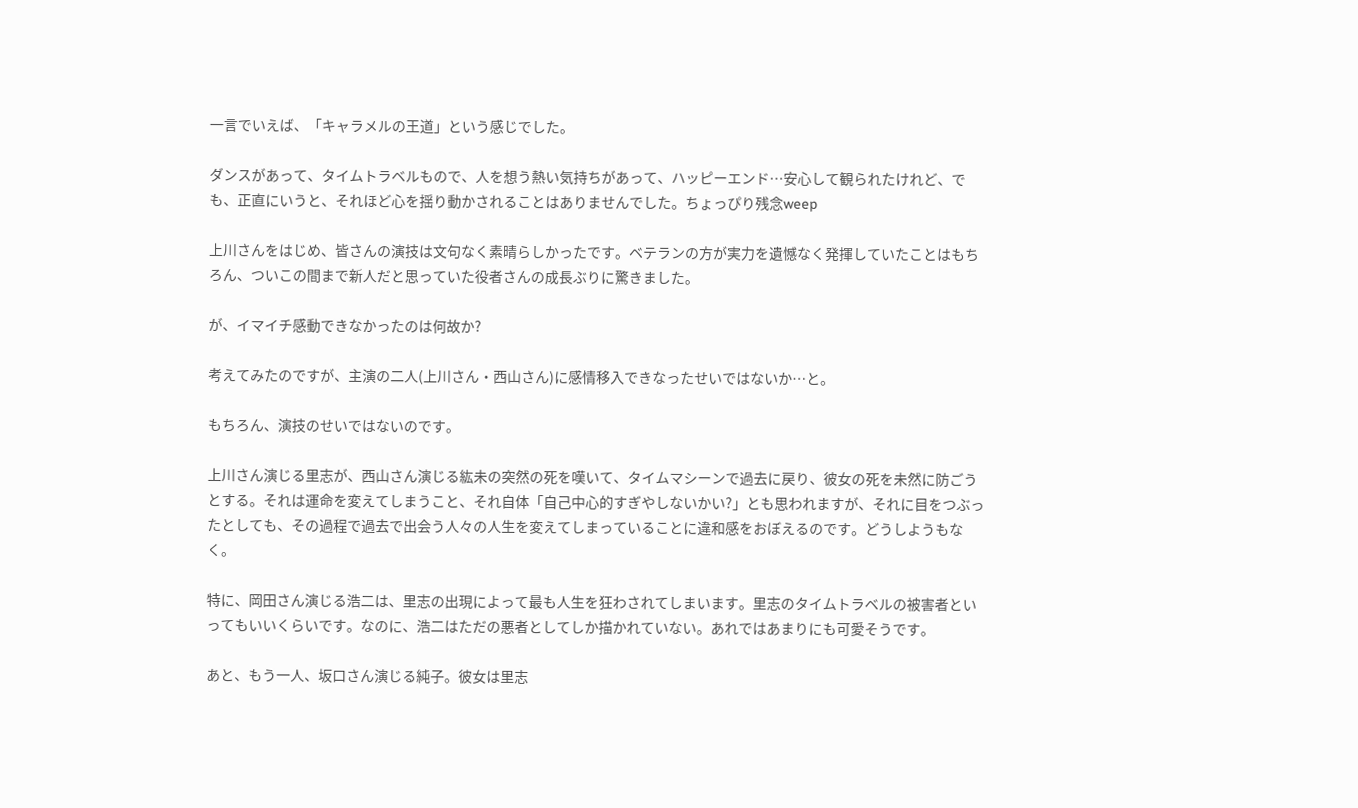一言でいえば、「キャラメルの王道」という感じでした。

ダンスがあって、タイムトラベルもので、人を想う熱い気持ちがあって、ハッピーエンド…安心して観られたけれど、でも、正直にいうと、それほど心を揺り動かされることはありませんでした。ちょっぴり残念weep

上川さんをはじめ、皆さんの演技は文句なく素晴らしかったです。ベテランの方が実力を遺憾なく発揮していたことはもちろん、ついこの間まで新人だと思っていた役者さんの成長ぶりに驚きました。

が、イマイチ感動できなかったのは何故か?

考えてみたのですが、主演の二人(上川さん・西山さん)に感情移入できなったせいではないか…と。

もちろん、演技のせいではないのです。

上川さん演じる里志が、西山さん演じる紘未の突然の死を嘆いて、タイムマシーンで過去に戻り、彼女の死を未然に防ごうとする。それは運命を変えてしまうこと、それ自体「自己中心的すぎやしないかい?」とも思われますが、それに目をつぶったとしても、その過程で過去で出会う人々の人生を変えてしまっていることに違和感をおぼえるのです。どうしようもなく。

特に、岡田さん演じる浩二は、里志の出現によって最も人生を狂わされてしまいます。里志のタイムトラベルの被害者といってもいいくらいです。なのに、浩二はただの悪者としてしか描かれていない。あれではあまりにも可愛そうです。

あと、もう一人、坂口さん演じる純子。彼女は里志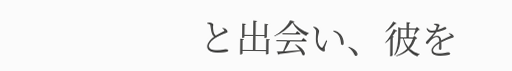と出会い、彼を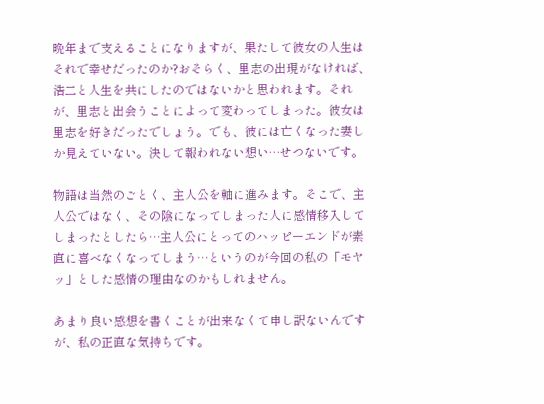晩年まで支えることになりますが、果たして彼女の人生はそれで幸せだったのか?おそらく、里志の出現がなければ、浩二と人生を共にしたのではないかと思われます。それが、里志と出会うことによって変わってしまった。彼女は里志を好きだったでしょう。でも、彼には亡くなった妻しか見えていない。決して報われない想い…せつないです。

物語は当然のごとく、主人公を軸に進みます。そこで、主人公ではなく、その陰になってしまった人に感情移入してしまったとしたら…主人公にとってのハッピーエンドが素直に喜べなくなってしまう…というのが今回の私の「モヤッ」とした感情の理由なのかもしれません。

あまり良い感想を書くことが出来なくて申し訳ないんですが、私の正直な気持ちです。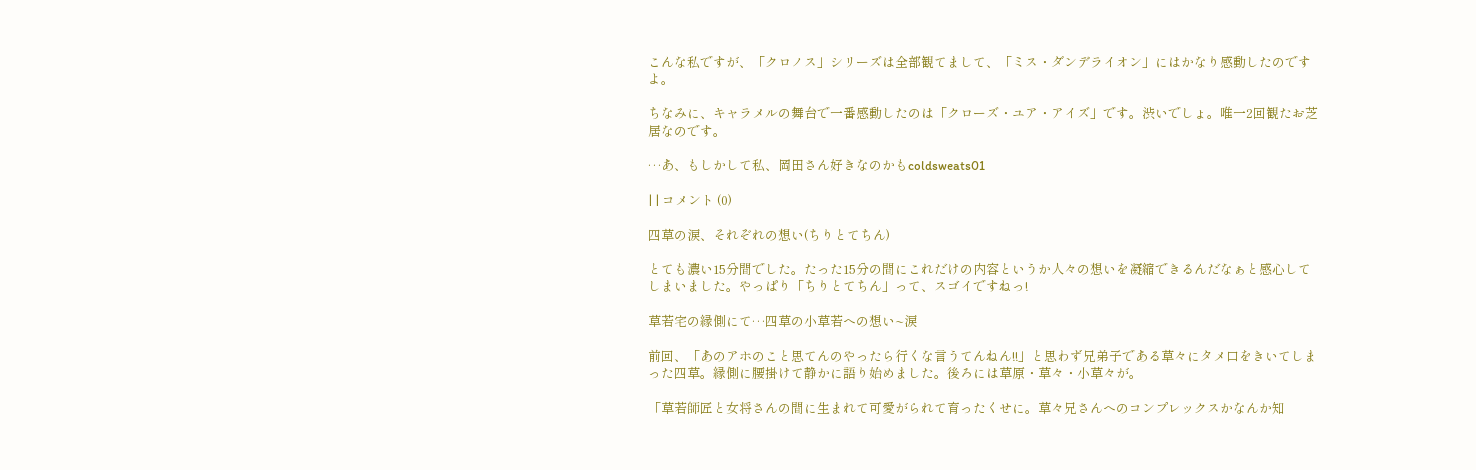こんな私ですが、「クロノス」シリーズは全部観てまして、「ミス・ダンデライオン」にはかなり感動したのですよ。

ちなみに、キャラメルの舞台で一番感動したのは「クローズ・ユア・アイズ」です。渋いでしょ。唯一2回観たお芝居なのです。

…あ、もしかして私、岡田さん好きなのかもcoldsweats01

| | コメント (0)

四草の涙、それぞれの想い(ちりとてちん)

とても濃い15分間でした。たった15分の間にこれだけの内容というか人々の想いを凝縮できるんだなぁと感心してしまいました。やっぱり「ちりとてちん」って、スゴイですねっ!

草若宅の縁側にて…四草の小草若への想い~涙

前回、「あのアホのこと思てんのやったら行くな言うてんねん!!」と思わず兄弟子である草々にタメ口をきいてしまった四草。縁側に腰掛けて静かに語り始めました。後ろには草原・草々・小草々が。

「草若師匠と女将さんの間に生まれて可愛がられて育ったくせに。草々兄さんへのコンプレックスかなんか知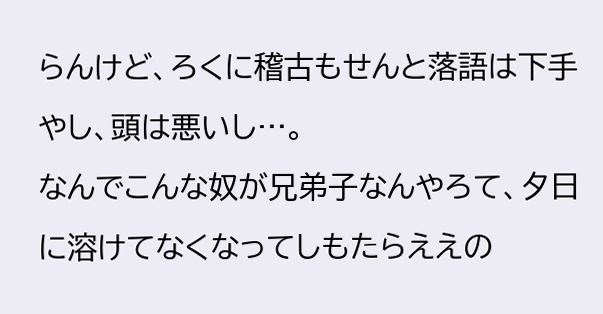らんけど、ろくに稽古もせんと落語は下手やし、頭は悪いし…。
なんでこんな奴が兄弟子なんやろて、夕日に溶けてなくなってしもたらええの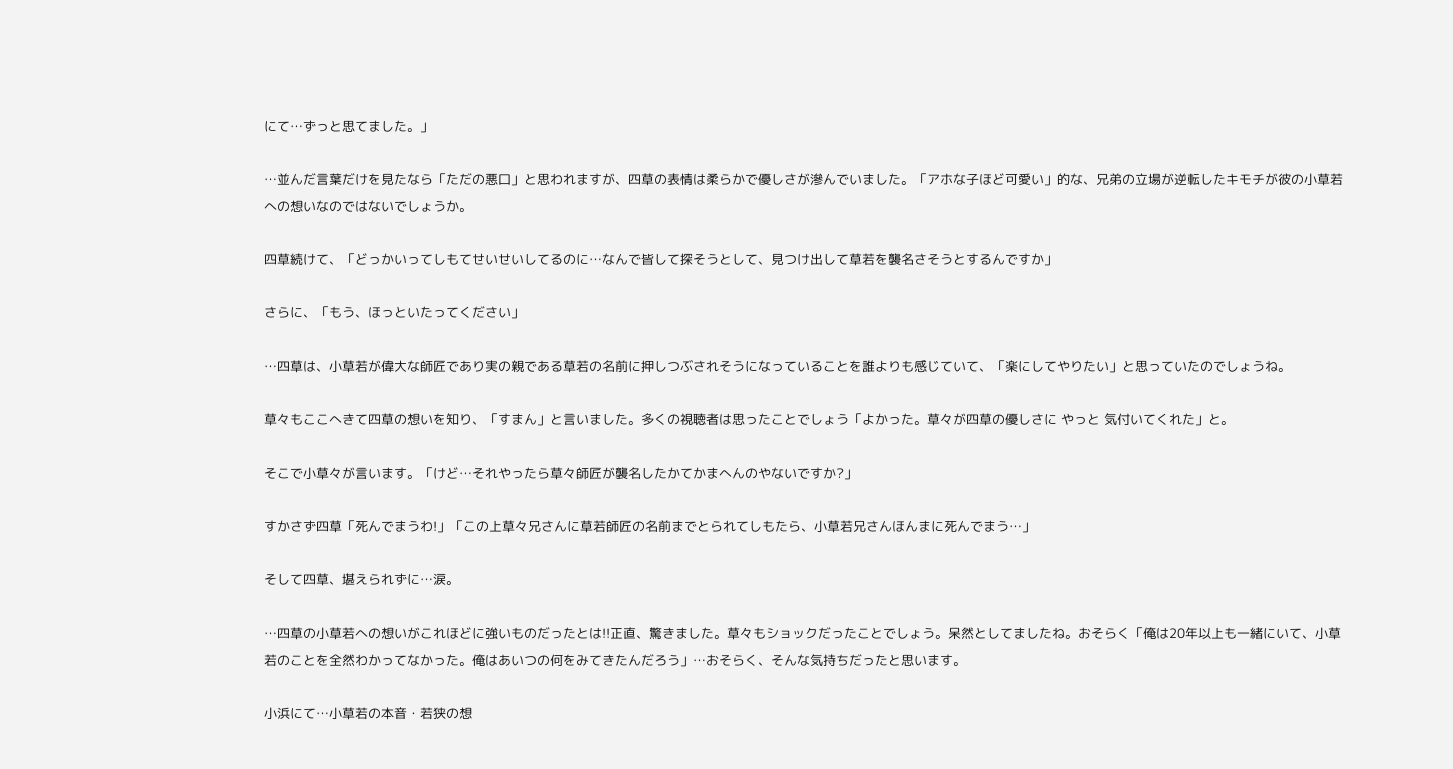にて…ずっと思てました。」

…並んだ言葉だけを見たなら「ただの悪口」と思われますが、四草の表情は柔らかで優しさが滲んでいました。「アホな子ほど可愛い」的な、兄弟の立場が逆転したキモチが彼の小草若への想いなのではないでしょうか。

四草続けて、「どっかいってしもてせいせいしてるのに…なんで皆して探そうとして、見つけ出して草若を襲名さそうとするんですか」

さらに、「もう、ほっといたってください」

…四草は、小草若が偉大な師匠であり実の親である草若の名前に押しつぶされそうになっていることを誰よりも感じていて、「楽にしてやりたい」と思っていたのでしょうね。

草々もここへきて四草の想いを知り、「すまん」と言いました。多くの視聴者は思ったことでしょう「よかった。草々が四草の優しさに やっと 気付いてくれた」と。

そこで小草々が言います。「けど…それやったら草々師匠が襲名したかてかまへんのやないですか?」

すかさず四草「死んでまうわ!」「この上草々兄さんに草若師匠の名前までとられてしもたら、小草若兄さんほんまに死んでまう…」

そして四草、堪えられずに…涙。

…四草の小草若への想いがこれほどに強いものだったとは!!正直、驚きました。草々もショックだったことでしょう。呆然としてましたね。おそらく「俺は20年以上も一緒にいて、小草若のことを全然わかってなかった。俺はあいつの何をみてきたんだろう」…おそらく、そんな気持ちだったと思います。

小浜にて…小草若の本音・若狭の想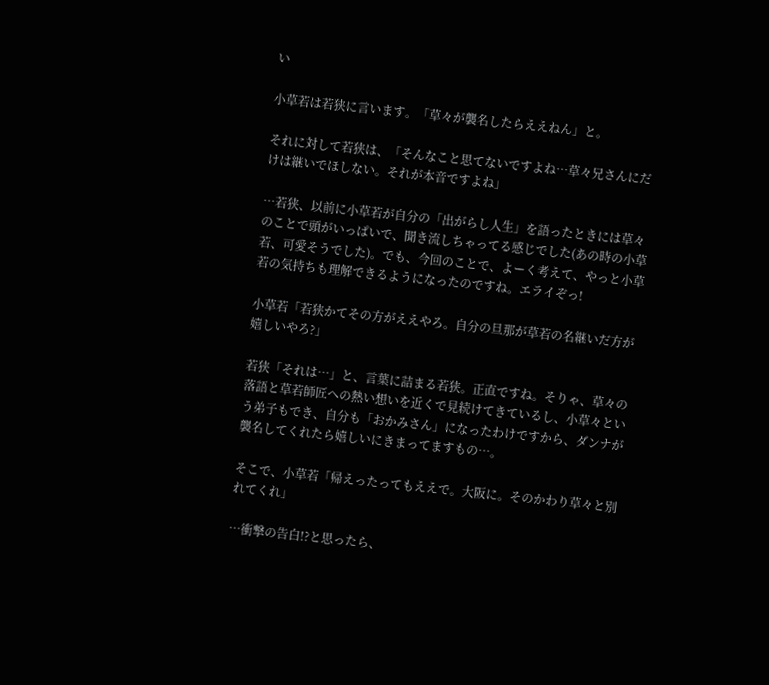い

小草若は若狭に言います。「草々が襲名したらええねん」と。

それに対して若狭は、「そんなこと思てないですよね…草々兄さんにだけは継いでほしない。それが本音ですよね」

…若狭、以前に小草若が自分の「出がらし人生」を語ったときには草々のことで頭がいっぱいで、聞き流しちゃってる感じでした(あの時の小草若、可愛そうでした)。でも、今回のことで、よーく考えて、やっと小草若の気持ちも理解できるようになったのですね。エライぞっ!

小草若「若狭かてその方がええやろ。自分の旦那が草若の名継いだ方が嬉しいやろ?」

若狭「それは…」と、言葉に詰まる若狭。正直ですね。そりゃ、草々の落語と草若師匠への熱い想いを近くで見続けてきているし、小草々という弟子もでき、自分も「おかみさん」になったわけですから、ダンナが襲名してくれたら嬉しいにきまってますもの…。

そこで、小草若「帰えったってもええで。大阪に。そのかわり草々と別れてくれ」

…衝撃の告白!?と思ったら、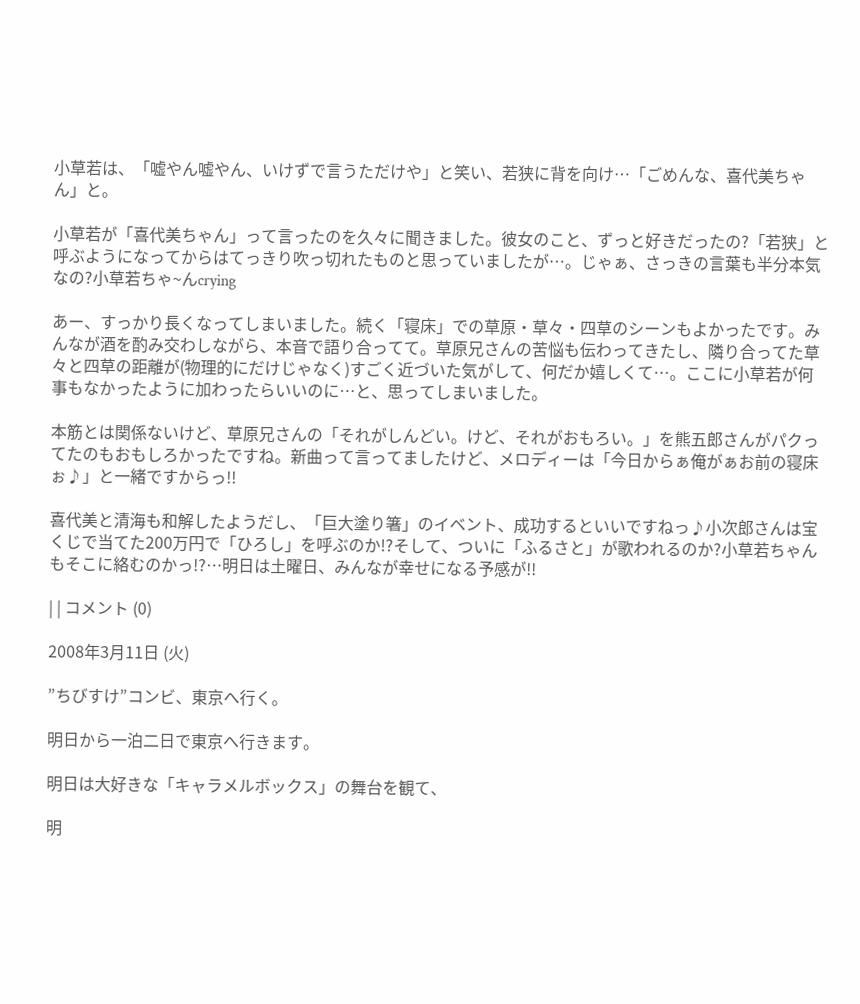小草若は、「嘘やん嘘やん、いけずで言うただけや」と笑い、若狭に背を向け…「ごめんな、喜代美ちゃん」と。

小草若が「喜代美ちゃん」って言ったのを久々に聞きました。彼女のこと、ずっと好きだったの?「若狭」と呼ぶようになってからはてっきり吹っ切れたものと思っていましたが…。じゃぁ、さっきの言葉も半分本気なの?小草若ちゃ~んcrying

あー、すっかり長くなってしまいました。続く「寝床」での草原・草々・四草のシーンもよかったです。みんなが酒を酌み交わしながら、本音で語り合ってて。草原兄さんの苦悩も伝わってきたし、隣り合ってた草々と四草の距離が(物理的にだけじゃなく)すごく近づいた気がして、何だか嬉しくて…。ここに小草若が何事もなかったように加わったらいいのに…と、思ってしまいました。

本筋とは関係ないけど、草原兄さんの「それがしんどい。けど、それがおもろい。」を熊五郎さんがパクってたのもおもしろかったですね。新曲って言ってましたけど、メロディーは「今日からぁ俺がぁお前の寝床ぉ♪」と一緒ですからっ!!

喜代美と清海も和解したようだし、「巨大塗り箸」のイベント、成功するといいですねっ♪小次郎さんは宝くじで当てた200万円で「ひろし」を呼ぶのか!?そして、ついに「ふるさと」が歌われるのか?小草若ちゃんもそこに絡むのかっ!?…明日は土曜日、みんなが幸せになる予感が!!

| | コメント (0)

2008年3月11日 (火)

”ちびすけ”コンビ、東京へ行く。

明日から一泊二日で東京へ行きます。

明日は大好きな「キャラメルボックス」の舞台を観て、

明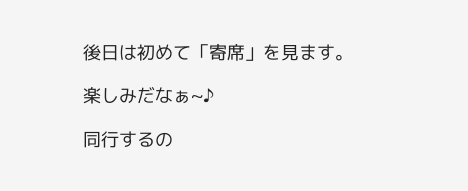後日は初めて「寄席」を見ます。

楽しみだなぁ~♪

同行するの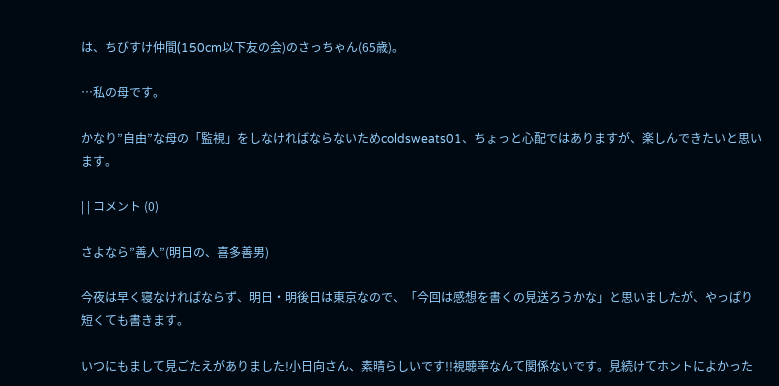は、ちびすけ仲間(150cm以下友の会)のさっちゃん(65歳)。

…私の母です。

かなり”自由”な母の「監視」をしなければならないためcoldsweats01、ちょっと心配ではありますが、楽しんできたいと思います。

| | コメント (0)

さよなら”善人”(明日の、喜多善男)

今夜は早く寝なければならず、明日・明後日は東京なので、「今回は感想を書くの見送ろうかな」と思いましたが、やっぱり短くても書きます。

いつにもまして見ごたえがありました!小日向さん、素晴らしいです!!視聴率なんて関係ないです。見続けてホントによかった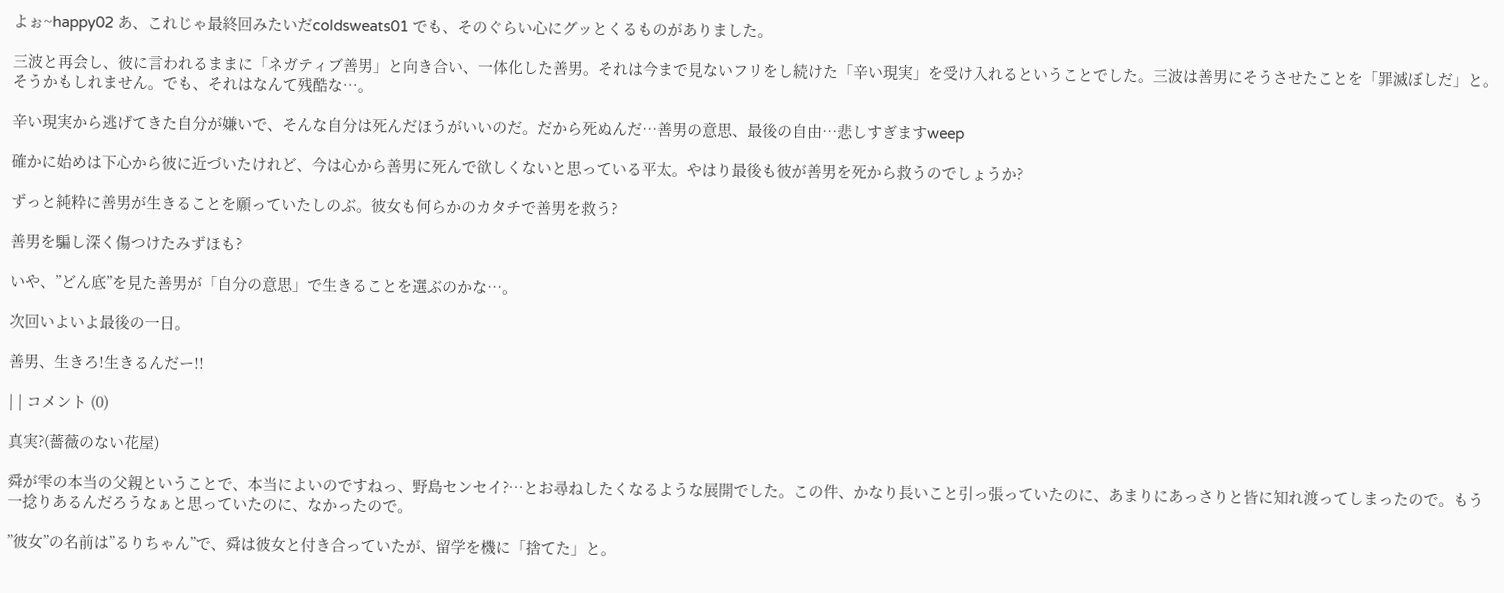よぉ~happy02 あ、これじゃ最終回みたいだcoldsweats01 でも、そのぐらい心にグッとくるものがありました。

三波と再会し、彼に言われるままに「ネガティブ善男」と向き合い、一体化した善男。それは今まで見ないフリをし続けた「辛い現実」を受け入れるということでした。三波は善男にそうさせたことを「罪滅ぼしだ」と。そうかもしれません。でも、それはなんて残酷な…。

辛い現実から逃げてきた自分が嫌いで、そんな自分は死んだほうがいいのだ。だから死ぬんだ…善男の意思、最後の自由…悲しすぎますweep

確かに始めは下心から彼に近づいたけれど、今は心から善男に死んで欲しくないと思っている平太。やはり最後も彼が善男を死から救うのでしょうか?

ずっと純粋に善男が生きることを願っていたしのぶ。彼女も何らかのカタチで善男を救う?

善男を騙し深く傷つけたみずほも?

いや、”どん底”を見た善男が「自分の意思」で生きることを選ぶのかな…。

次回いよいよ最後の一日。

善男、生きろ!生きるんだー!!

| | コメント (0)

真実?(薔薇のない花屋)

舜が雫の本当の父親ということで、本当によいのですねっ、野島センセイ?…とお尋ねしたくなるような展開でした。この件、かなり長いこと引っ張っていたのに、あまりにあっさりと皆に知れ渡ってしまったので。もう一捻りあるんだろうなぁと思っていたのに、なかったので。

”彼女”の名前は”るりちゃん”で、舜は彼女と付き合っていたが、留学を機に「捨てた」と。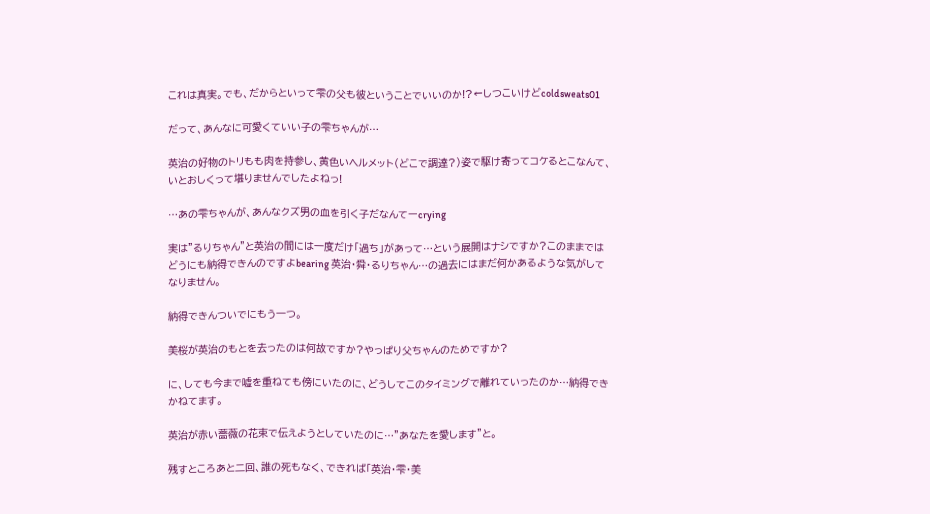これは真実。でも、だからといって雫の父も彼ということでいいのか!?←しつこいけどcoldsweats01

だって、あんなに可愛くていい子の雫ちゃんが…

英治の好物のトリもも肉を持参し、黄色いヘルメット(どこで調達?)姿で駆け寄ってコケるとこなんて、いとおしくって堪りませんでしたよねっ!

…あの雫ちゃんが、あんなクズ男の血を引く子だなんてーcrying

実は”るりちゃん”と英治の間には一度だけ「過ち」があって…という展開はナシですか?このままではどうにも納得できんのですよbearing 英治・舜・るりちゃん…の過去にはまだ何かあるような気がしてなりません。

納得できんついでにもう一つ。

美桜が英治のもとを去ったのは何故ですか?やっぱり父ちゃんのためですか?

に、しても今まで嘘を重ねても傍にいたのに、どうしてこのタイミングで離れていったのか…納得できかねてます。

英治が赤い薔薇の花束で伝えようとしていたのに…”あなたを愛します”と。

残すところあと二回、誰の死もなく、できれば「英治・雫・美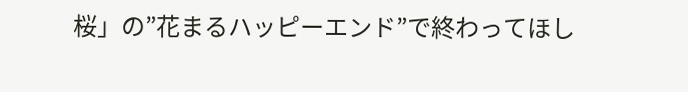桜」の”花まるハッピーエンド”で終わってほし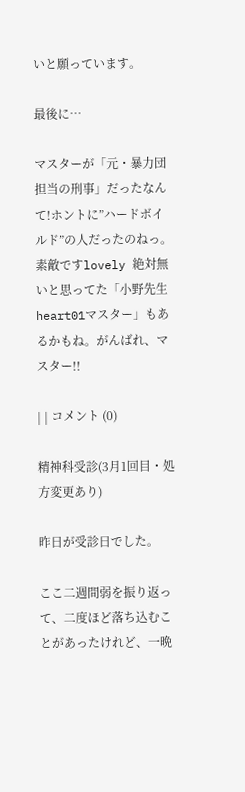いと願っています。

最後に…

マスターが「元・暴力団担当の刑事」だったなんて!ホントに”ハードボイルド”の人だったのねっ。素敵ですlovely 絶対無いと思ってた「小野先生heart01マスター」もあるかもね。がんばれ、マスター!!

| | コメント (0)

精神科受診(3月1回目・処方変更あり)

昨日が受診日でした。

ここ二週間弱を振り返って、二度ほど落ち込むことがあったけれど、一晩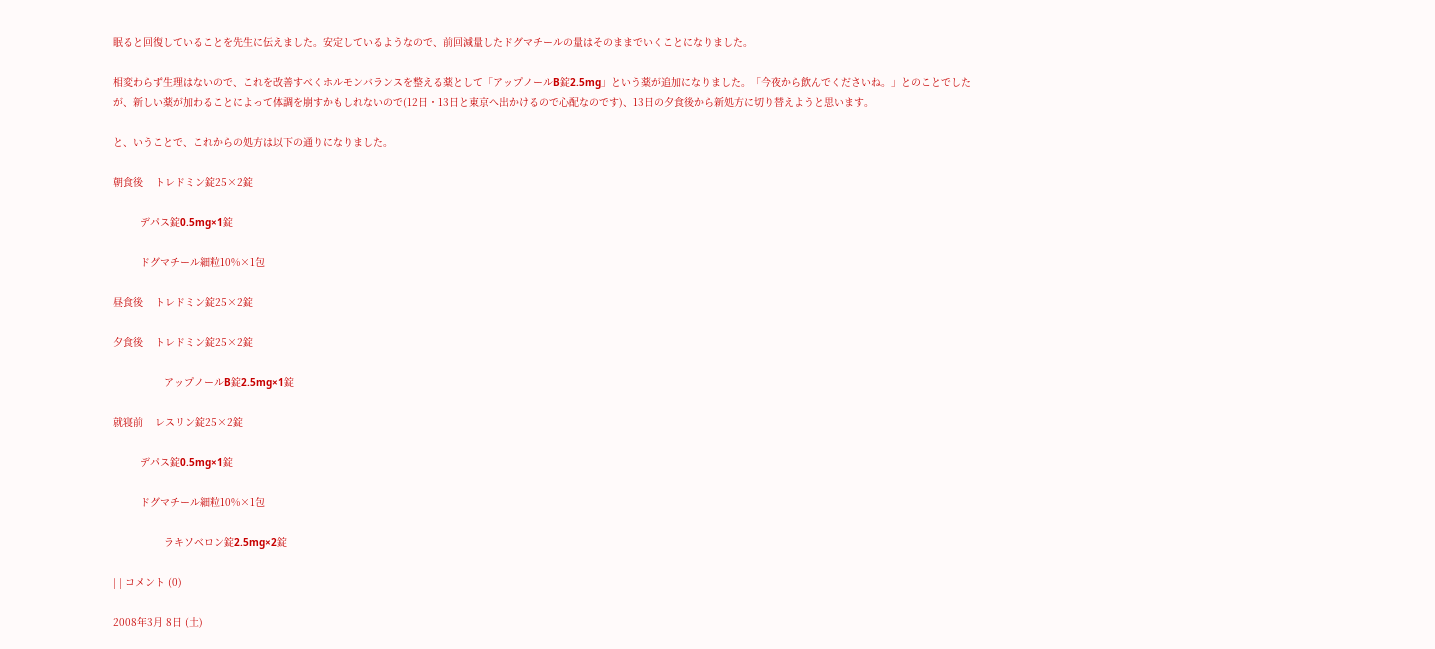眠ると回復していることを先生に伝えました。安定しているようなので、前回減量したドグマチールの量はそのままでいくことになりました。

相変わらず生理はないので、これを改善すべくホルモンバランスを整える薬として「アップノールB錠2.5mg」という薬が追加になりました。「今夜から飲んでくださいね。」とのことでしたが、新しい薬が加わることによって体調を崩すかもしれないので(12日・13日と東京へ出かけるので心配なのです)、13日の夕食後から新処方に切り替えようと思います。

と、いうことで、これからの処方は以下の通りになりました。

朝食後    トレドミン錠25×2錠

         デパス錠0.5mg×1錠

         ドグマチール細粒10%×1包

昼食後    トレドミン錠25×2錠

夕食後    トレドミン錠25×2錠

                 アップノールB錠2.5mg×1錠

就寝前    レスリン錠25×2錠

         デパス錠0.5mg×1錠

         ドグマチール細粒10%×1包

                 ラキソベロン錠2.5mg×2錠

| | コメント (0)

2008年3月 8日 (土)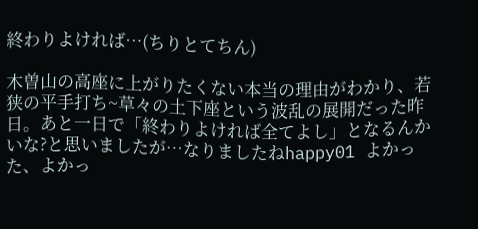終わりよければ…(ちりとてちん)

木曽山の高座に上がりたくない本当の理由がわかり、若狭の平手打ち~草々の土下座という波乱の展開だった昨日。あと一日で「終わりよければ全てよし」となるんかいな?と思いましたが…なりましたねhappy01 よかった、よかっ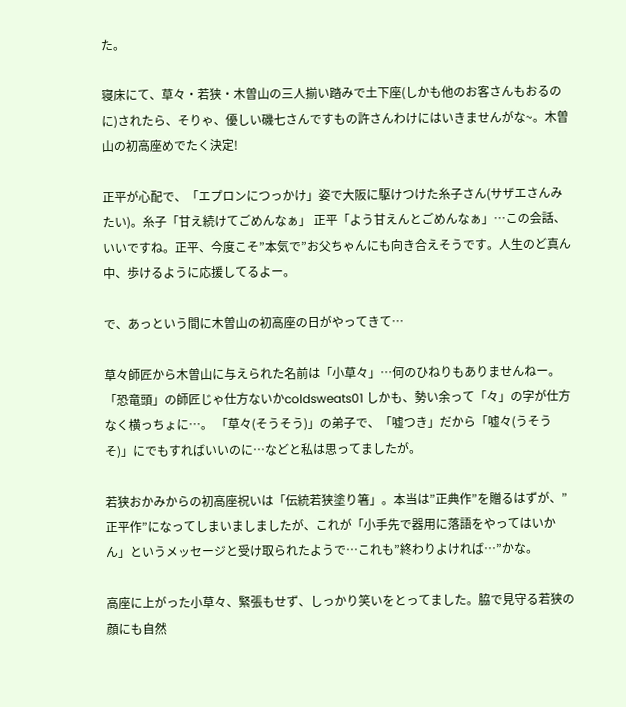た。

寝床にて、草々・若狭・木曽山の三人揃い踏みで土下座(しかも他のお客さんもおるのに)されたら、そりゃ、優しい磯七さんですもの許さんわけにはいきませんがな~。木曽山の初高座めでたく決定!

正平が心配で、「エプロンにつっかけ」姿で大阪に駆けつけた糸子さん(サザエさんみたい)。糸子「甘え続けてごめんなぁ」 正平「よう甘えんとごめんなぁ」…この会話、いいですね。正平、今度こそ”本気で”お父ちゃんにも向き合えそうです。人生のど真ん中、歩けるように応援してるよー。

で、あっという間に木曽山の初高座の日がやってきて…

草々師匠から木曽山に与えられた名前は「小草々」…何のひねりもありませんねー。「恐竜頭」の師匠じゃ仕方ないかcoldsweats01 しかも、勢い余って「々」の字が仕方なく横っちょに…。 「草々(そうそう)」の弟子で、「嘘つき」だから「嘘々(うそうそ)」にでもすればいいのに…などと私は思ってましたが。

若狭おかみからの初高座祝いは「伝統若狭塗り箸」。本当は”正典作”を贈るはずが、”正平作”になってしまいましましたが、これが「小手先で器用に落語をやってはいかん」というメッセージと受け取られたようで…これも”終わりよければ…”かな。

高座に上がった小草々、緊張もせず、しっかり笑いをとってました。脇で見守る若狭の顔にも自然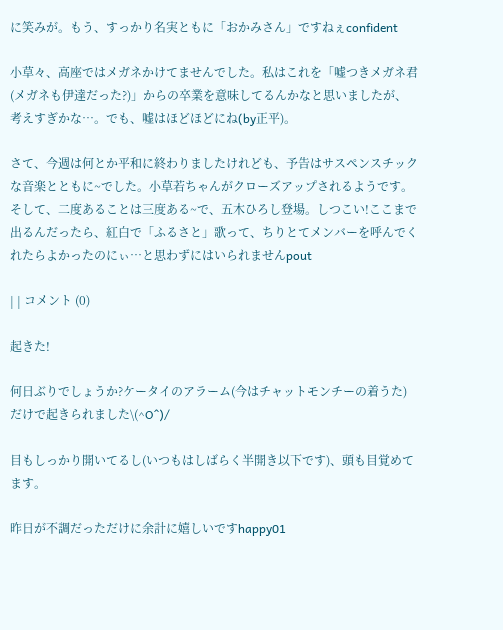に笑みが。もう、すっかり名実ともに「おかみさん」ですねぇconfident

小草々、高座ではメガネかけてませんでした。私はこれを「嘘つきメガネ君(メガネも伊達だった?)」からの卒業を意味してるんかなと思いましたが、考えすぎかな…。でも、嘘はほどほどにね(by正平)。

さて、今週は何とか平和に終わりましたけれども、予告はサスペンスチックな音楽とともに~でした。小草若ちゃんがクローズアップされるようです。そして、二度あることは三度ある~で、五木ひろし登場。しつこい!ここまで出るんだったら、紅白で「ふるさと」歌って、ちりとてメンバーを呼んでくれたらよかったのにぃ…と思わずにはいられませんpout

| | コメント (0)

起きた!

何日ぶりでしょうか?ケータイのアラーム(今はチャットモンチーの着うた)だけで起きられました\(^O^)/

目もしっかり開いてるし(いつもはしばらく半開き以下です)、頭も目覚めてます。

昨日が不調だっただけに余計に嬉しいですhappy01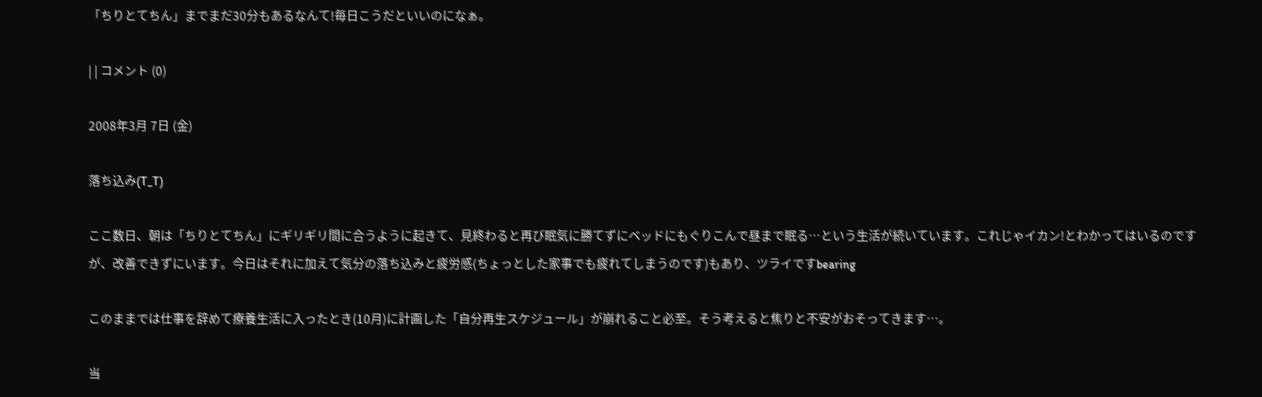「ちりとてちん」までまだ30分もあるなんて!毎日こうだといいのになぁ。

| | コメント (0)

2008年3月 7日 (金)

落ち込み(T_T)

ここ数日、朝は「ちりとてちん」にギリギリ間に合うように起きて、見終わると再び眠気に勝てずにベッドにもぐりこんで昼まで眠る…という生活が続いています。これじゃイカン!とわかってはいるのですが、改善できずにいます。今日はそれに加えて気分の落ち込みと疲労感(ちょっとした家事でも疲れてしまうのです)もあり、ツライですbearing

このままでは仕事を辞めて療養生活に入ったとき(10月)に計画した「自分再生スケジュール」が崩れること必至。そう考えると焦りと不安がおそってきます…。

当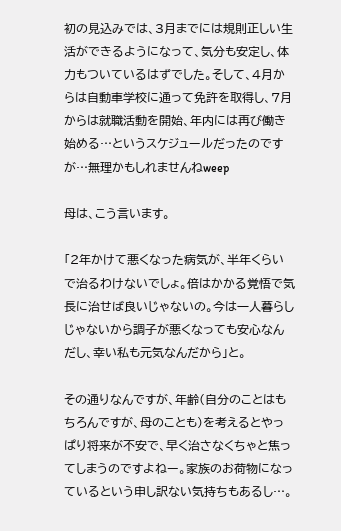初の見込みでは、3月までには規則正しい生活ができるようになって、気分も安定し、体力もついているはずでした。そして、4月からは自動車学校に通って免許を取得し、7月からは就職活動を開始、年内には再び働き始める…というスケジュールだったのですが…無理かもしれませんねweep

母は、こう言います。

「2年かけて悪くなった病気が、半年くらいで治るわけないでしょ。倍はかかる覚悟で気長に治せば良いじゃないの。今は一人暮らしじゃないから調子が悪くなっても安心なんだし、幸い私も元気なんだから」と。

その通りなんですが、年齢(自分のことはもちろんですが、母のことも)を考えるとやっぱり将来が不安で、早く治さなくちゃと焦ってしまうのですよねー。家族のお荷物になっているという申し訳ない気持ちもあるし…。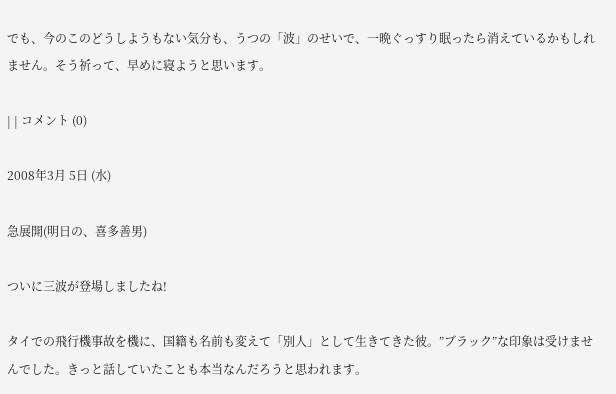でも、今のこのどうしようもない気分も、うつの「波」のせいで、一晩ぐっすり眠ったら消えているかもしれません。そう祈って、早めに寝ようと思います。

| | コメント (0)

2008年3月 5日 (水)

急展開(明日の、喜多善男)

ついに三波が登場しましたね!

タイでの飛行機事故を機に、国籍も名前も変えて「別人」として生きてきた彼。”ブラック”な印象は受けませんでした。きっと話していたことも本当なんだろうと思われます。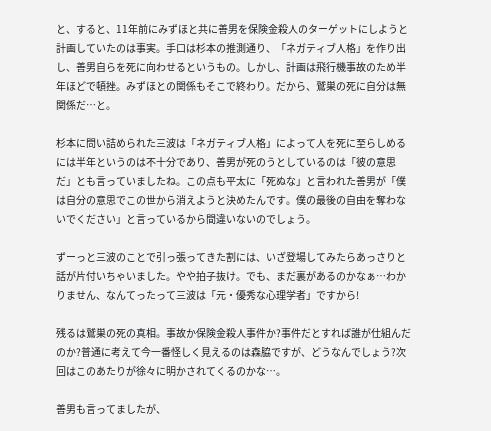と、すると、11年前にみずほと共に善男を保険金殺人のターゲットにしようと計画していたのは事実。手口は杉本の推測通り、「ネガティブ人格」を作り出し、善男自らを死に向わせるというもの。しかし、計画は飛行機事故のため半年ほどで頓挫。みずほとの関係もそこで終わり。だから、鷲巣の死に自分は無関係だ…と。

杉本に問い詰められた三波は「ネガティブ人格」によって人を死に至らしめるには半年というのは不十分であり、善男が死のうとしているのは「彼の意思だ」とも言っていましたね。この点も平太に「死ぬな」と言われた善男が「僕は自分の意思でこの世から消えようと決めたんです。僕の最後の自由を奪わないでください」と言っているから間違いないのでしょう。

ずーっと三波のことで引っ張ってきた割には、いざ登場してみたらあっさりと話が片付いちゃいました。やや拍子抜け。でも、まだ裏があるのかなぁ…わかりません、なんてったって三波は「元・優秀な心理学者」ですから!

残るは鷲巣の死の真相。事故か保険金殺人事件か?事件だとすれば誰が仕組んだのか?普通に考えて今一番怪しく見えるのは森脇ですが、どうなんでしょう?次回はこのあたりが徐々に明かされてくるのかな…。

善男も言ってましたが、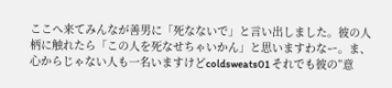ここへ来てみんなが善男に「死なないで」と言い出しました。彼の人柄に触れたら「この人を死なせちゃいかん」と思いますわなー。ま、心からじゃない人も一名いますけどcoldsweats01 それでも彼の”意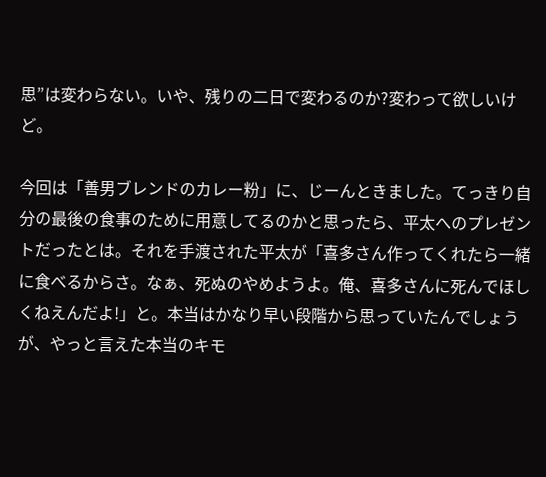思”は変わらない。いや、残りの二日で変わるのか?変わって欲しいけど。

今回は「善男ブレンドのカレー粉」に、じーんときました。てっきり自分の最後の食事のために用意してるのかと思ったら、平太へのプレゼントだったとは。それを手渡された平太が「喜多さん作ってくれたら一緒に食べるからさ。なぁ、死ぬのやめようよ。俺、喜多さんに死んでほしくねえんだよ!」と。本当はかなり早い段階から思っていたんでしょうが、やっと言えた本当のキモ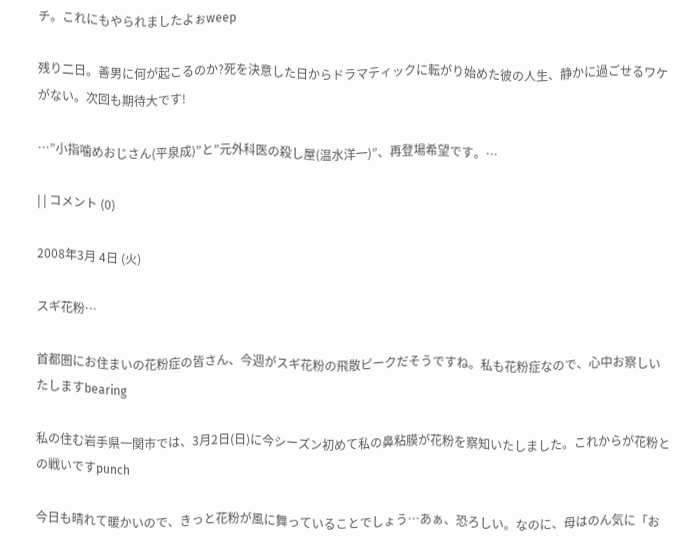チ。これにもやられましたよぉweep

残り二日。善男に何が起こるのか?死を決意した日からドラマティックに転がり始めた彼の人生、静かに過ごせるワケがない。次回も期待大です!

…”小指噛めおじさん(平泉成)”と”元外科医の殺し屋(温水洋一)”、再登場希望です。…

| | コメント (0)

2008年3月 4日 (火)

スギ花粉…

首都圏にお住まいの花粉症の皆さん、今週がスギ花粉の飛散ピークだそうですね。私も花粉症なので、心中お察しいたしますbearing

私の住む岩手県一関市では、3月2日(日)に今シーズン初めて私の鼻粘膜が花粉を察知いたしました。これからが花粉との戦いですpunch

今日も晴れて暖かいので、きっと花粉が風に舞っていることでしょう…あぁ、恐ろしい。なのに、母はのん気に「お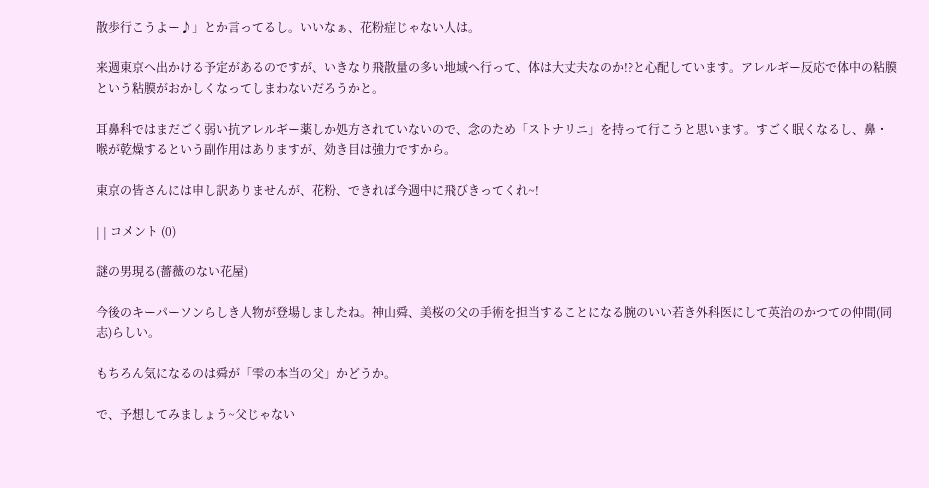散歩行こうよー♪」とか言ってるし。いいなぁ、花粉症じゃない人は。

来週東京へ出かける予定があるのですが、いきなり飛散量の多い地域へ行って、体は大丈夫なのか!?と心配しています。アレルギー反応で体中の粘膜という粘膜がおかしくなってしまわないだろうかと。

耳鼻科ではまだごく弱い抗アレルギー薬しか処方されていないので、念のため「ストナリニ」を持って行こうと思います。すごく眠くなるし、鼻・喉が乾燥するという副作用はありますが、効き目は強力ですから。

東京の皆さんには申し訳ありませんが、花粉、できれば今週中に飛びきってくれ~!

| | コメント (0)

謎の男現る(薔薇のない花屋)

今後のキーパーソンらしき人物が登場しましたね。神山舜、美桜の父の手術を担当することになる腕のいい若き外科医にして英治のかつての仲間(同志)らしい。

もちろん気になるのは舜が「雫の本当の父」かどうか。

で、予想してみましょう~父じゃない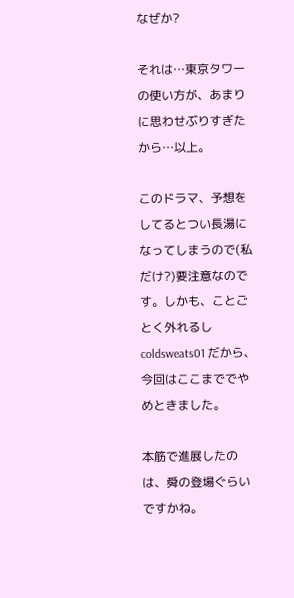なぜか?

それは…東京タワーの使い方が、あまりに思わせぶりすぎたから…以上。

このドラマ、予想をしてるとつい長湯になってしまうので(私だけ?)要注意なのです。しかも、ことごとく外れるしcoldsweats01 だから、今回はここまででやめときました。

本筋で進展したのは、舜の登場ぐらいですかね。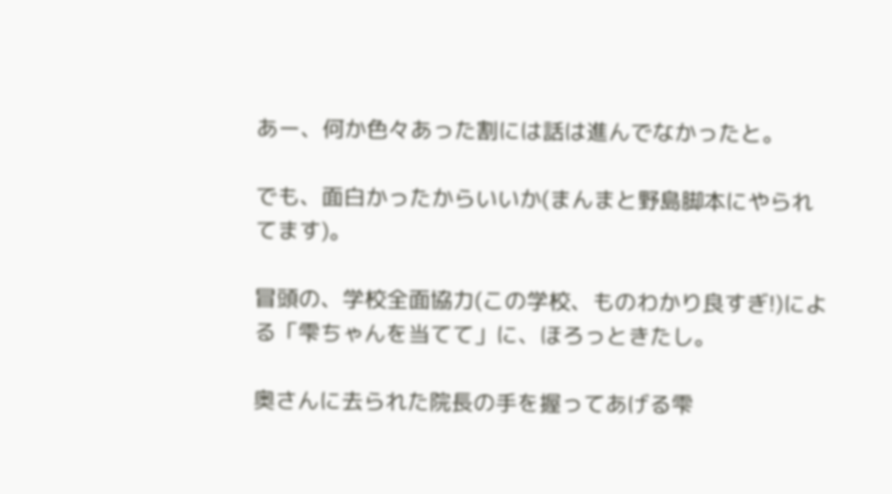あー、何か色々あった割には話は進んでなかったと。

でも、面白かったからいいか(まんまと野島脚本にやられてます)。

冒頭の、学校全面協力(この学校、ものわかり良すぎ!)による「雫ちゃんを当てて」に、ほろっときたし。

奥さんに去られた院長の手を握ってあげる雫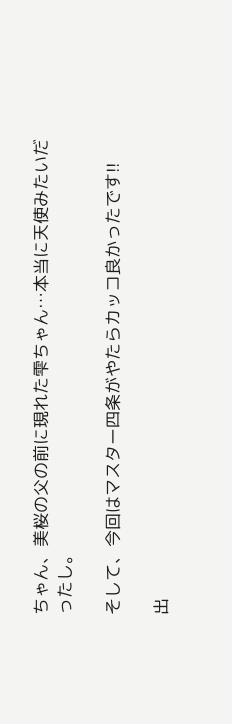ちゃん、美桜の父の前に現れた雫ちゃん…本当に天使みたいだったし。

そして、今回はマスター四条がやたらカッコ良かったです!!

出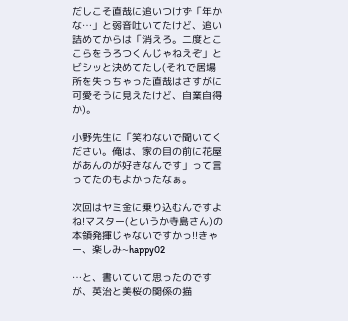だしこそ直哉に追いつけず「年かな…」と弱音吐いてたけど、追い詰めてからは「消えろ。二度とここらをうろつくんじゃねえぞ」とビシッと決めてたし(それで居場所を失っちゃった直哉はさすがに可愛そうに見えたけど、自業自得か)。

小野先生に「笑わないで聞いてください。俺は、家の目の前に花屋があんのが好きなんです」って言ってたのもよかったなぁ。

次回はヤミ金に乗り込むんですよね!マスター(というか寺島さん)の本領発揮じゃないですかっ!!きゃー、楽しみ~happy02

…と、書いていて思ったのですが、英治と美桜の関係の描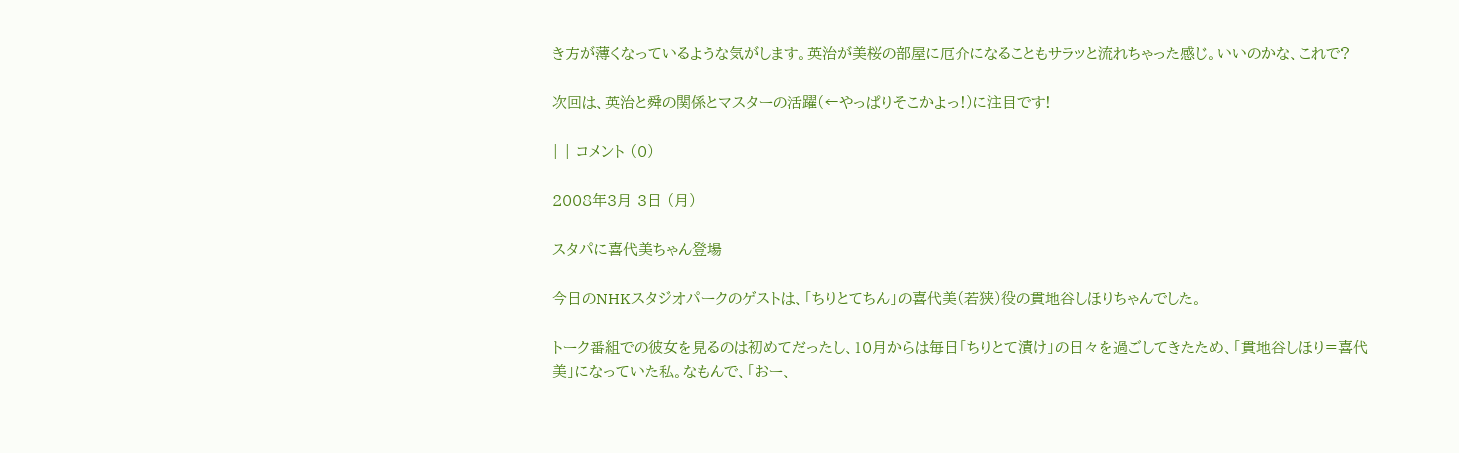き方が薄くなっているような気がします。英治が美桜の部屋に厄介になることもサラッと流れちゃった感じ。いいのかな、これで?

次回は、英治と舜の関係とマスターの活躍(←やっぱりそこかよっ!)に注目です!

| | コメント (0)

2008年3月 3日 (月)

スタパに喜代美ちゃん登場

今日のNHKスタジオパークのゲストは、「ちりとてちん」の喜代美(若狭)役の貫地谷しほりちゃんでした。

トーク番組での彼女を見るのは初めてだったし、10月からは毎日「ちりとて漬け」の日々を過ごしてきたため、「貫地谷しほり=喜代美」になっていた私。なもんで、「おー、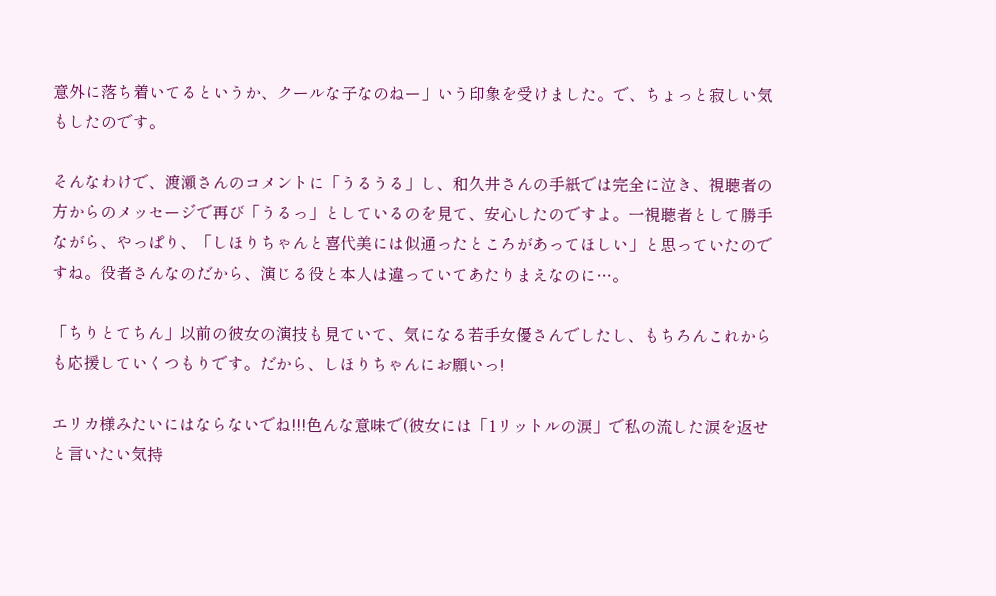意外に落ち着いてるというか、クールな子なのねー」いう印象を受けました。で、ちょっと寂しい気もしたのです。

そんなわけで、渡瀬さんのコメントに「うるうる」し、和久井さんの手紙では完全に泣き、視聴者の方からのメッセージで再び「うるっ」としているのを見て、安心したのですよ。一視聴者として勝手ながら、やっぱり、「しほりちゃんと喜代美には似通ったところがあってほしい」と思っていたのですね。役者さんなのだから、演じる役と本人は違っていてあたりまえなのに…。

「ちりとてちん」以前の彼女の演技も見ていて、気になる若手女優さんでしたし、もちろんこれからも応援していくつもりです。だから、しほりちゃんにお願いっ!

エリカ様みたいにはならないでね!!!色んな意味で(彼女には「1リットルの涙」で私の流した涙を返せと言いたい気持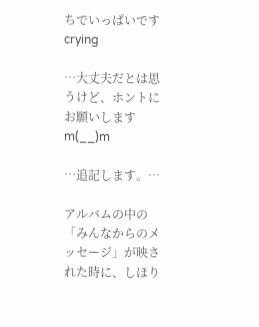ちでいっぱいですcrying

…大丈夫だとは思うけど、ホントにお願いしますm(__)m

…追記します。…

アルバムの中の「みんなからのメッセージ」が映された時に、しほり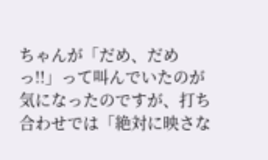ちゃんが「だめ、だめっ!!」って叫んでいたのが気になったのですが、打ち合わせでは「絶対に映さな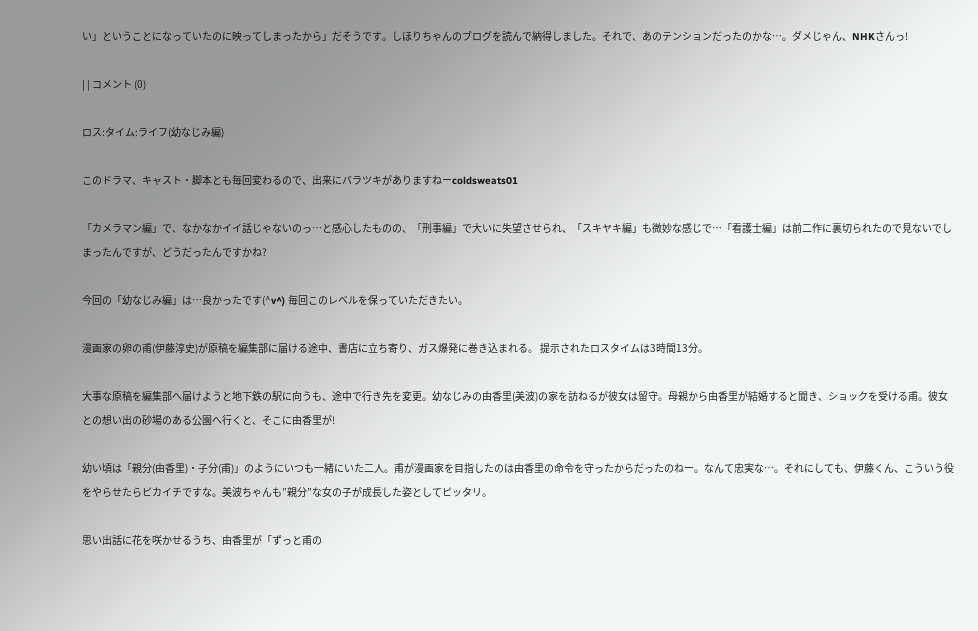い」ということになっていたのに映ってしまったから」だそうです。しほりちゃんのブログを読んで納得しました。それで、あのテンションだったのかな…。ダメじゃん、NHKさんっ!

| | コメント (0)

ロス:タイム:ライフ(幼なじみ編)

このドラマ、キャスト・脚本とも毎回変わるので、出来にバラツキがありますねーcoldsweats01

「カメラマン編」で、なかなかイイ話じゃないのっ…と感心したものの、「刑事編」で大いに失望させられ、「スキヤキ編」も微妙な感じで…「看護士編」は前二作に裏切られたので見ないでしまったんですが、どうだったんですかね?

今回の「幼なじみ編」は…良かったです(^v^) 毎回このレベルを保っていただきたい。

漫画家の卵の甫(伊藤淳史)が原稿を編集部に届ける途中、書店に立ち寄り、ガス爆発に巻き込まれる。 提示されたロスタイムは3時間13分。

大事な原稿を編集部へ届けようと地下鉄の駅に向うも、途中で行き先を変更。幼なじみの由香里(美波)の家を訪ねるが彼女は留守。母親から由香里が結婚すると聞き、ショックを受ける甫。彼女との想い出の砂場のある公園へ行くと、そこに由香里が!

幼い頃は「親分(由香里)・子分(甫)」のようにいつも一緒にいた二人。甫が漫画家を目指したのは由香里の命令を守ったからだったのねー。なんて忠実な…。それにしても、伊藤くん、こういう役をやらせたらピカイチですな。美波ちゃんも”親分”な女の子が成長した姿としてピッタリ。

思い出話に花を咲かせるうち、由香里が「ずっと甫の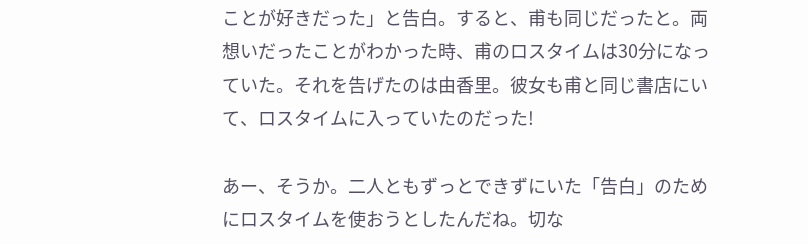ことが好きだった」と告白。すると、甫も同じだったと。両想いだったことがわかった時、甫のロスタイムは30分になっていた。それを告げたのは由香里。彼女も甫と同じ書店にいて、ロスタイムに入っていたのだった!

あー、そうか。二人ともずっとできずにいた「告白」のためにロスタイムを使おうとしたんだね。切な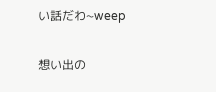い話だわ~weep

想い出の